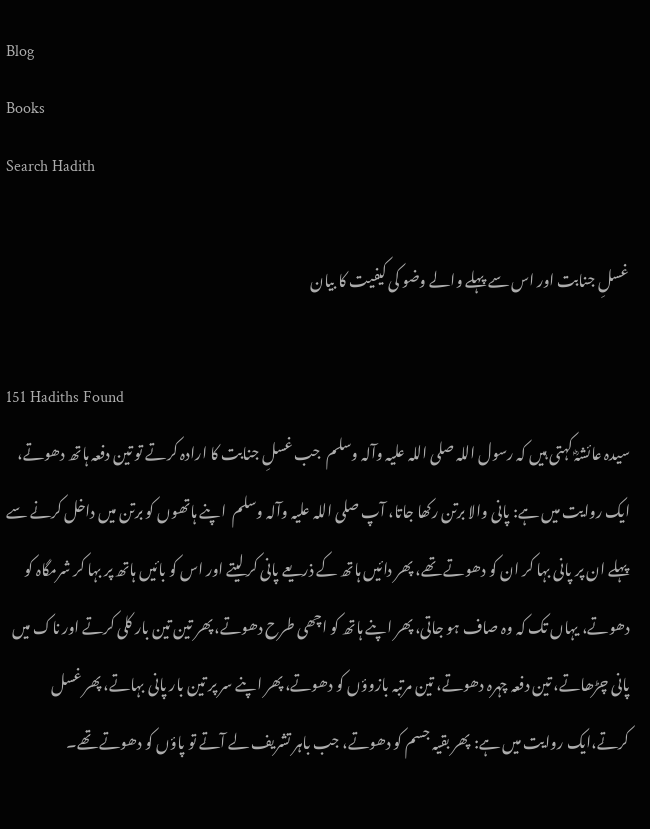Blog
Books
Search Hadith

غسلِ جنابت اور اس سے پہلے والے وضو کی کیفیت کا بیان

151 Hadiths Found
سیدہ عائشہؓ کہتی ہیں کہ رسول اللہ ‌صلی ‌اللہ ‌علیہ ‌وآلہ ‌وسلم ‌ جب غسلِ جنابت کا ارادہ کرتے تو تین دفعہ ہاتھ دھوتے، ایک روایت میں ہے: پانی والا برتن رکھا جاتا، آپ ‌صلی ‌اللہ ‌علیہ ‌وآلہ ‌وسلم ‌ اپنے ہاتھوں کو برتن میں داخل کرنے سے پہلے ان پر پانی بہا کر ان کو دھوتے تھے، پھر دائیں ہاتھ کے ذریعے پانی کر لیتے اور اس کو بائیں ہاتھ پر بہا کر شرمگاہ کو دھوتے، یہاں تک کہ وہ صاف ہو جاتی، پھر اپنے ہاتھ کو اچھی طرح دھوتے، پھر تین تین بار کلی کرتے اور ناک میں پانی چڑھاتے، تین دفعہ چہرہ دھوتے، تین مرتبہ بازوؤں کو دھوتے، پھر اپنے سر پر تین بار پانی بہاتے، پھر غسل کرتے،ایک روایت میں ہے: پھر بقیہ جسم کو دھوتے، جب باہر تشریف لے آتے تو پاؤں کو دھوتے تھے۔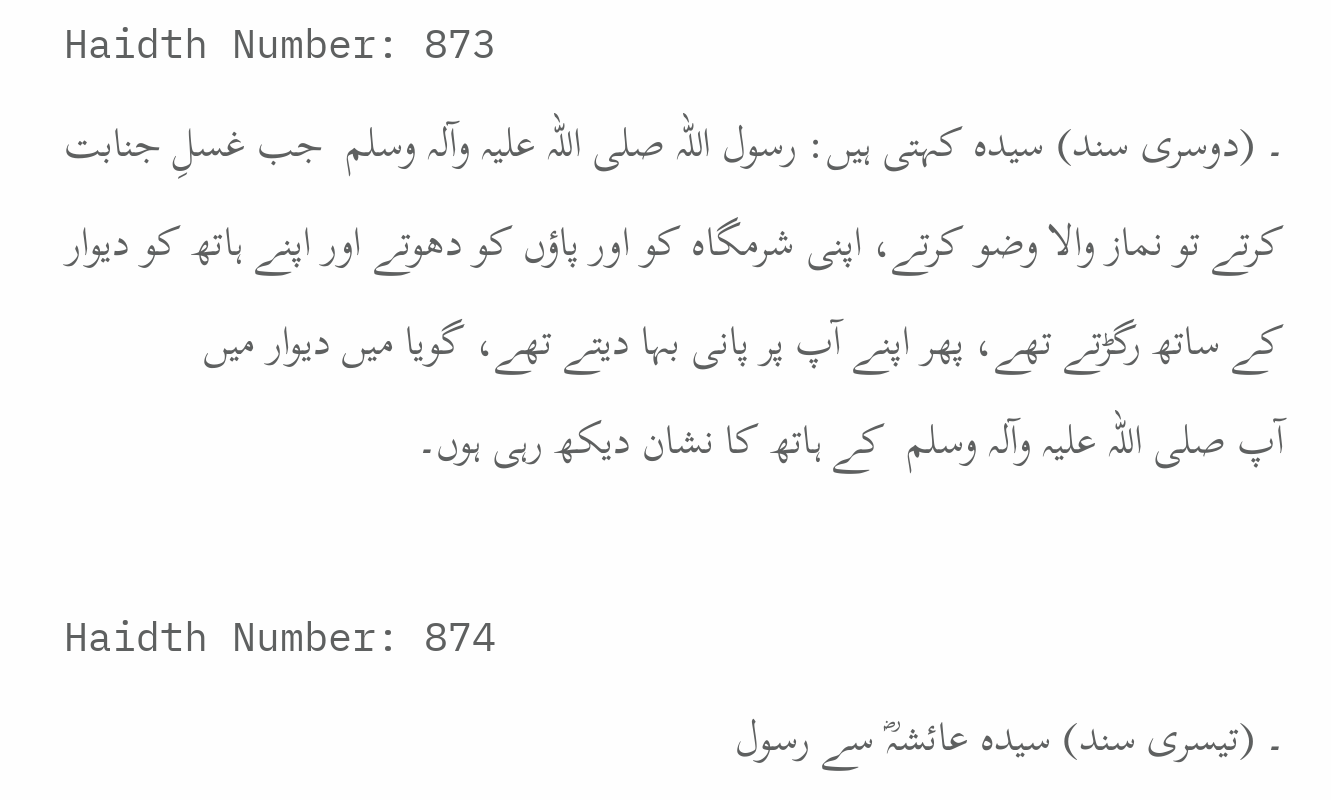Haidth Number: 873
۔ (دوسری سند) سیدہ کہتی ہیں: رسول اللہ ‌صلی ‌اللہ ‌علیہ ‌وآلہ ‌وسلم ‌ جب غسلِ جنابت کرتے تو نماز والا وضو کرتے، اپنی شرمگاہ کو اور پاؤں کو دھوتے اور اپنے ہاتھ کو دیوار کے ساتھ رگڑتے تھے، پھر اپنے آپ پر پانی بہا دیتے تھے، گویا میں دیوار میں آپ ‌صلی ‌اللہ ‌علیہ ‌وآلہ ‌وسلم ‌ کے ہاتھ کا نشان دیکھ رہی ہوں۔

Haidth Number: 874
۔ (تیسری سند) سیدہ عائشہؓ سے رسول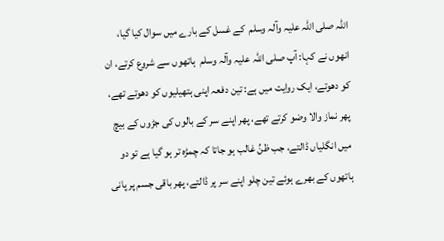اللہ ‌صلی ‌اللہ ‌علیہ ‌وآلہ ‌وسلم ‌ کے غسل کے بارے میں سوال کیا گیا، انھوں نے کہا: آپ ‌صلی ‌اللہ ‌علیہ ‌وآلہ ‌وسلم ‌ ہاتھوں سے شروع کرتے، ان کو دھوتے، ایک روایت میں ہے: تین دفعہ اپنی ہتھیلیوں کو دھوتے تھے، پھر نماز والا وضو کرتے تھے، پھر اپنے سر کے بالوں کی جڑوں کے بیچ میں انگلیاں ڈالتے، جب ظنِّ غالب ہو جاتا کہ چمڑہ تر ہو گیا ہے تو دو ہاتھوں کے بھرے ہوئے تین چلو اپنے سر پر ڈالتے، پھر باقی جسم پر پانی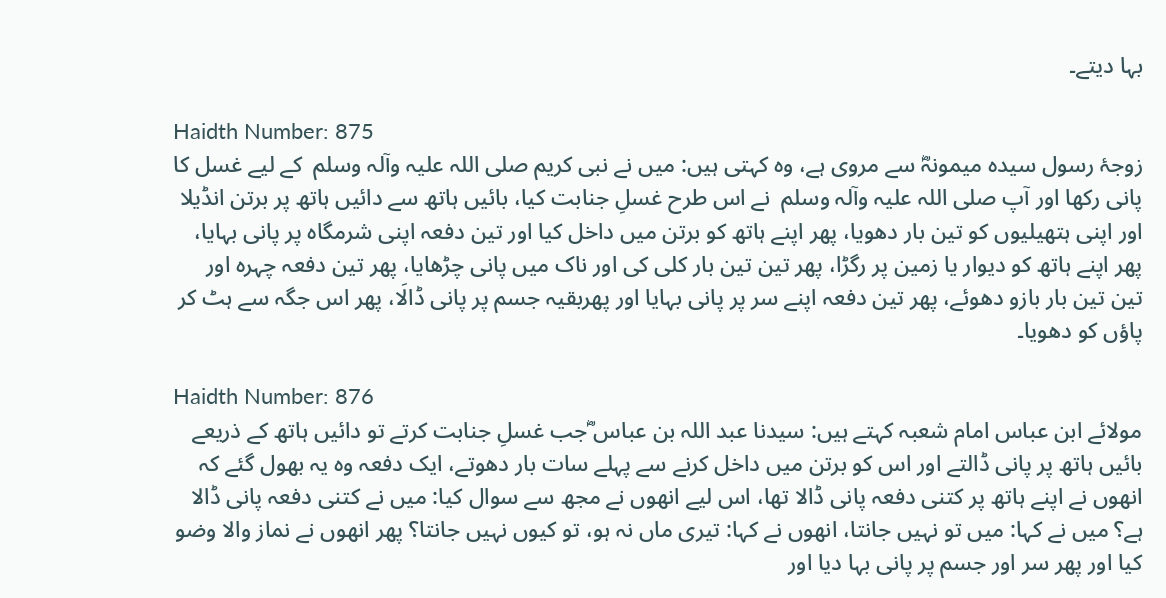بہا دیتے۔

Haidth Number: 875
زوجۂ رسول سیدہ میمونہؓ سے مروی ہے، وہ کہتی ہیں: میں نے نبی کریم ‌صلی ‌اللہ ‌علیہ ‌وآلہ ‌وسلم ‌ کے لیے غسل کا پانی رکھا اور آپ ‌صلی ‌اللہ ‌علیہ ‌وآلہ ‌وسلم ‌ نے اس طرح غسلِ جنابت کیا، بائیں ہاتھ سے دائیں ہاتھ پر برتن انڈیلا اور اپنی ہتھیلیوں کو تین بار دھویا، پھر اپنے ہاتھ کو برتن میں داخل کیا اور تین دفعہ اپنی شرمگاہ پر پانی بہایا، پھر اپنے ہاتھ کو دیوار یا زمین پر رگڑا، پھر تین تین بار کلی کی اور ناک میں پانی چڑھایا، پھر تین دفعہ چہرہ اور تین تین بار بازو دھوئے، پھر تین دفعہ اپنے سر پر پانی بہایا اور پھربقیہ جسم پر پانی ڈالَا، پھر اس جگہ سے ہٹ کر پاؤں کو دھویا۔

Haidth Number: 876
مولائے ابن عباس امام شعبہ کہتے ہیں: سیدنا عبد اللہ بن عباس ؓجب غسلِ جنابت کرتے تو دائیں ہاتھ کے ذریعے بائیں ہاتھ پر پانی ڈالتے اور اس کو برتن میں داخل کرنے سے پہلے سات بار دھوتے، ایک دفعہ وہ یہ بھول گئے کہ انھوں نے اپنے ہاتھ پر کتنی دفعہ پانی ڈالا تھا، اس لیے انھوں نے مجھ سے سوال کیا: میں نے کتنی دفعہ پانی ڈالا ہے؟ میں نے کہا: میں تو نہیں جانتا، انھوں نے کہا: تیری ماں نہ ہو، تو کیوں نہیں جانتا؟ پھر انھوں نے نماز والا وضو کیا اور پھر سر اور جسم پر پانی بہا دیا اور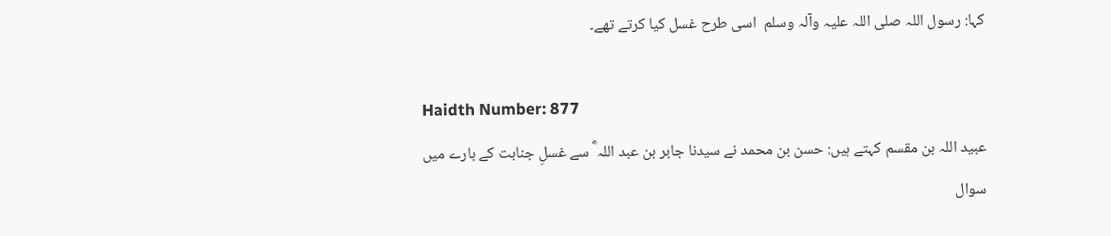کہا: رسول اللہ ‌صلی ‌اللہ ‌علیہ ‌وآلہ ‌وسلم ‌ اسی طرح غسل کیا کرتے تھے۔

Haidth Number: 877
عبید اللہ بن مقسم کہتے ہیں: حسن بن محمد نے سیدنا جابر بن عبد اللہ ؓ سے غسلِ جنابت کے بارے میں سوال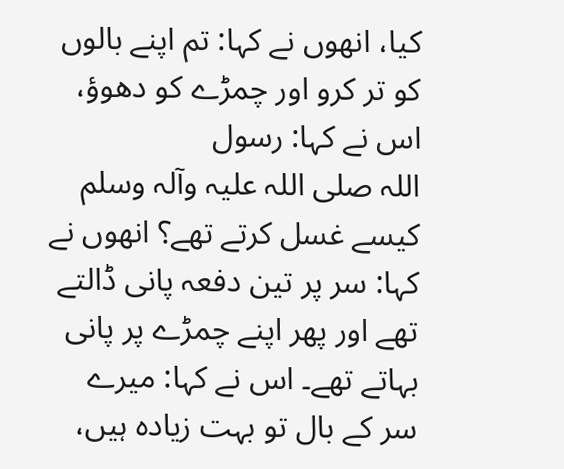کیا، انھوں نے کہا: تم اپنے بالوں کو تر کرو اور چمڑے کو دھوؤ، اس نے کہا: رسول اللہ ‌صلی ‌اللہ ‌علیہ ‌وآلہ ‌وسلم ‌ کیسے غسل کرتے تھے؟ انھوں نے کہا: سر پر تین دفعہ پانی ڈالتے تھے اور پھر اپنے چمڑے پر پانی بہاتے تھے۔ اس نے کہا: میرے سر کے بال تو بہت زیادہ ہیں،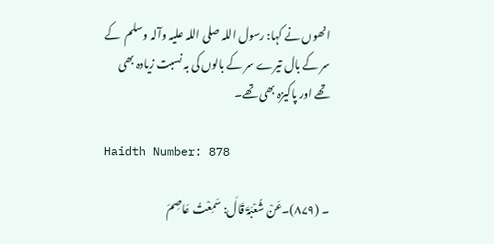انھوں نے کہا: رسول اللہ ‌صلی ‌اللہ ‌علیہ ‌وآلہ ‌وسلم ‌ کے سر کے بال تیرے سر کے بالوں کی بہ نسبت زیادہ بھی تھے اور پاکیزہ بھی تھے۔

Haidth Number: 878

۔ (۸۷۹)۔عَنْ شُعْبَۃَ قَالَ: سَمِعْتُ عَاصِمَ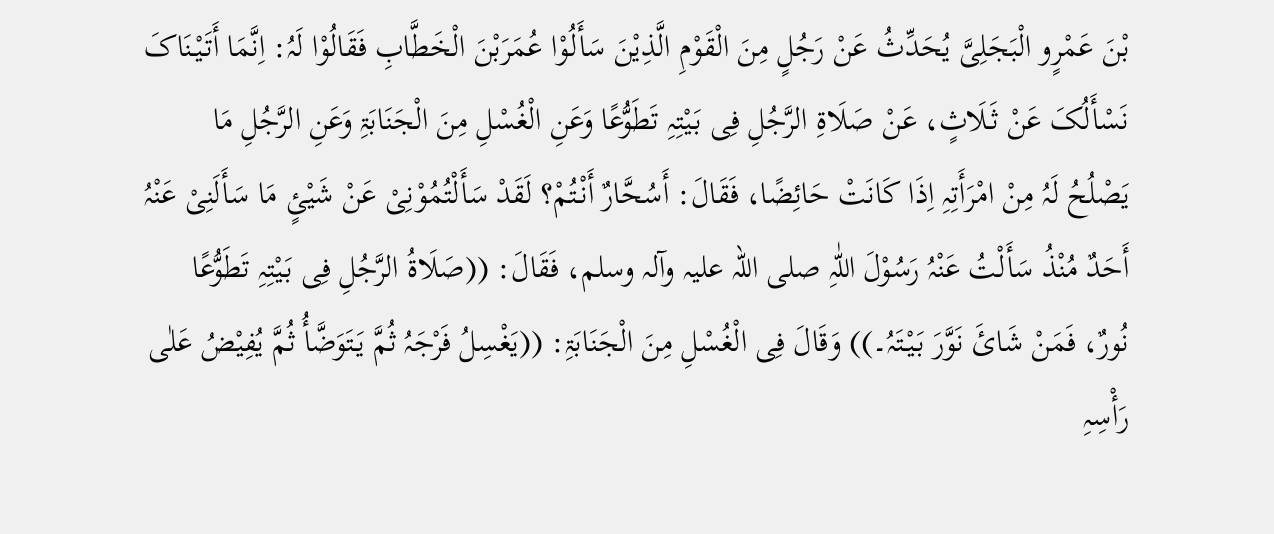بْنَ عَمْرٍو الْبَجَلِیَّ یُحَدِّثُ عَنْ رَجُلٍ مِنَ الْقَوْمِ الَّذِیْنَ سَأَلُوْا عُمَرَبْنَ الْخَطَّابِ فَقَالُوْا لَہُ: اِنَّمَا أَتَیْنَاکَ نَسْأَلُکَ عَنْ ثَـلَاثٍ، عَنْ صَلَاۃِ الرَّجُلِ فِی بَیْتِہِ تَطَوُّعًا وَعَنِ الْغُسْلِ مِنَ الْجَنَابَۃِ وَعَنِ الرَّجُلِ مَا یَصْلُحُ لَہُ مِنْ امْرَأَتِہِ اِذَا کَانَتْ حَائِضًا، فَقَالَ: أَسُحَّارٌ أَنْتُمْ؟ لَقَدْ سَأَلْتُمُوْنِیْ عَنْ شَیْئٍ مَا سَأَلَنِیْ عَنْہُ أَحَدٌ مُنْذُ سَأَلْتُ عَنْہُ رَسُوْلَ اللّٰہِ ‌صلی ‌اللہ ‌علیہ ‌وآلہ ‌وسلم، فَقَالَ: ((صَلَاۃُ الرَّجُلِ فِی بَیْتِہِ تَطَوُّعًا نُورٌ، فَمَنْ شَائَ نَوَّرَ بَیْتَہُ۔)) وَقَالَ فِی الْغُسْلِ مِنَ الْجَنَابَۃِ: ((یَغْسِلُ فَرْجَہُ ثُمَّ یَتَوَضَّأُ ثُمَّ یُفِیْضُ عَلٰی رَأْسِہِ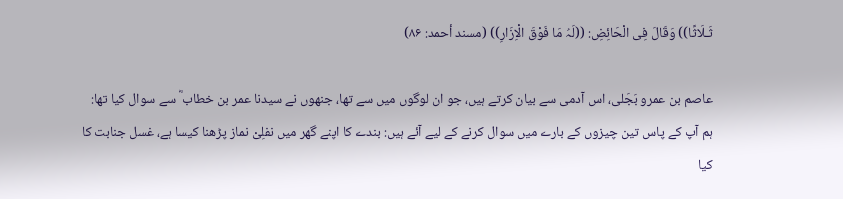ثَـلَاثًا)) وَقَالَ فِی الْحَائِضِ: ((لَہُ مَا فَوْقَ الْاِزَارِ)) (مسند أحمد: ۸۶)

عاصم بن عمرو بَجَلی، اس آدمی سے بیان کرتے ہیں، جو ان لوگوں میں سے تھا، جنھوں نے سیدنا عمر بن خطاب ؓ سے سوال کیا تھا: ہم آپ کے پاس تین چیزوں کے بارے میں سوال کرنے کے لیے آئے ہیں: بندے کا اپنے گھر میں نفلِیْ نماز پڑھنا کیسا ہے، غسل جنابت کا کیا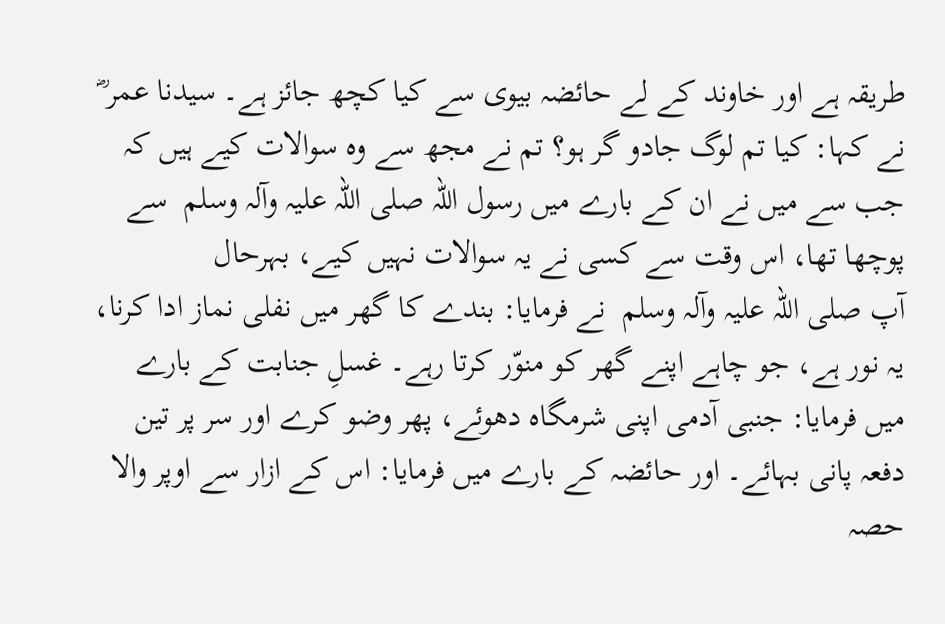طریقہ ہے اور خاوند کے لے حائضہ بیوی سے کیا کچھ جائز ہے۔ سیدنا عمر ؓ نے کہا: کیا تم لوگ جادو گر ہو؟ تم نے مجھ سے وہ سوالات کیے ہیں کہ جب سے میں نے ان کے بارے میں رسول اللہ ‌صلی ‌اللہ ‌علیہ ‌وآلہ ‌وسلم ‌ سے پوچھا تھا، اس وقت سے کسی نے یہ سوالات نہیں کیے، بہرحال آپ ‌صلی ‌اللہ ‌علیہ ‌وآلہ ‌وسلم ‌ نے فرمایا: بندے کا گھر میں نفلی نماز ادا کرنا، یہ نور ہے، جو چاہے اپنے گھر کو منوّر کرتا رہے۔ غسلِ جنابت کے بارے میں فرمایا: جنبی آدمی اپنی شرمگاہ دھوئے، پھر وضو کرے اور سر پر تین دفعہ پانی بہائے۔ اور حائضہ کے بارے میں فرمایا: اس کے ازار سے اوپر والا حصہ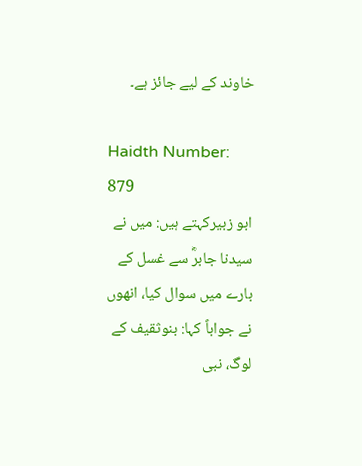خاوند کے لیے جائز ہے۔

Haidth Number: 879
ابو زبیرکہتے ہیں: میں نے سیدنا جابرؓ سے غسل کے بارے میں سوال کیا، انھوں نے جواباً کہا: بنوثقیف کے لوگ، نبی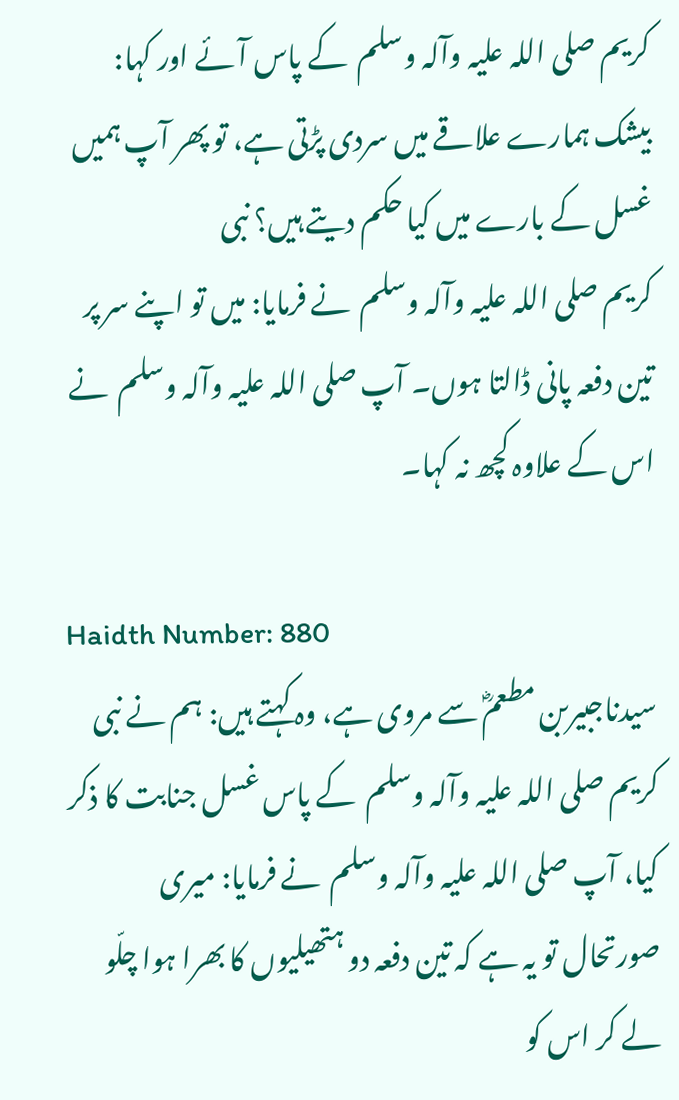کریم ‌صلی ‌اللہ ‌علیہ ‌وآلہ ‌وسلم ‌ کے پاس آئے اور کہا: بیشک ہمارے علاقے میں سردی پڑتی ہے، تو پھر آپ ہمیں غسل کے بارے میں کیا حکم دیتے ہیں؟ نبی کریم ‌صلی ‌اللہ ‌علیہ ‌وآلہ ‌وسلم ‌ نے فرمایا: میں تو اپنے سر پر تین دفعہ پانی ڈالتا ہوں۔ آپ ‌صلی ‌اللہ ‌علیہ ‌وآلہ ‌وسلم ‌ نے اس کے علاوہ کچھ نہ کہا۔

Haidth Number: 880
سیدناجبیربن مطعمؓ سے مروی ہے، وہ کہتے ہیں: ہم نے نبی کریم ‌صلی ‌اللہ ‌علیہ ‌وآلہ ‌وسلم ‌ کے پاس غسل جنابت کا ذکر کیا، آپ ‌صلی ‌اللہ ‌علیہ ‌وآلہ ‌وسلم ‌ نے فرمایا: میری صورتحال تو یہ ہے کہ تین دفعہ دو ہتھیلیوں کا بھرا ہوا چلّو لے کر اس کو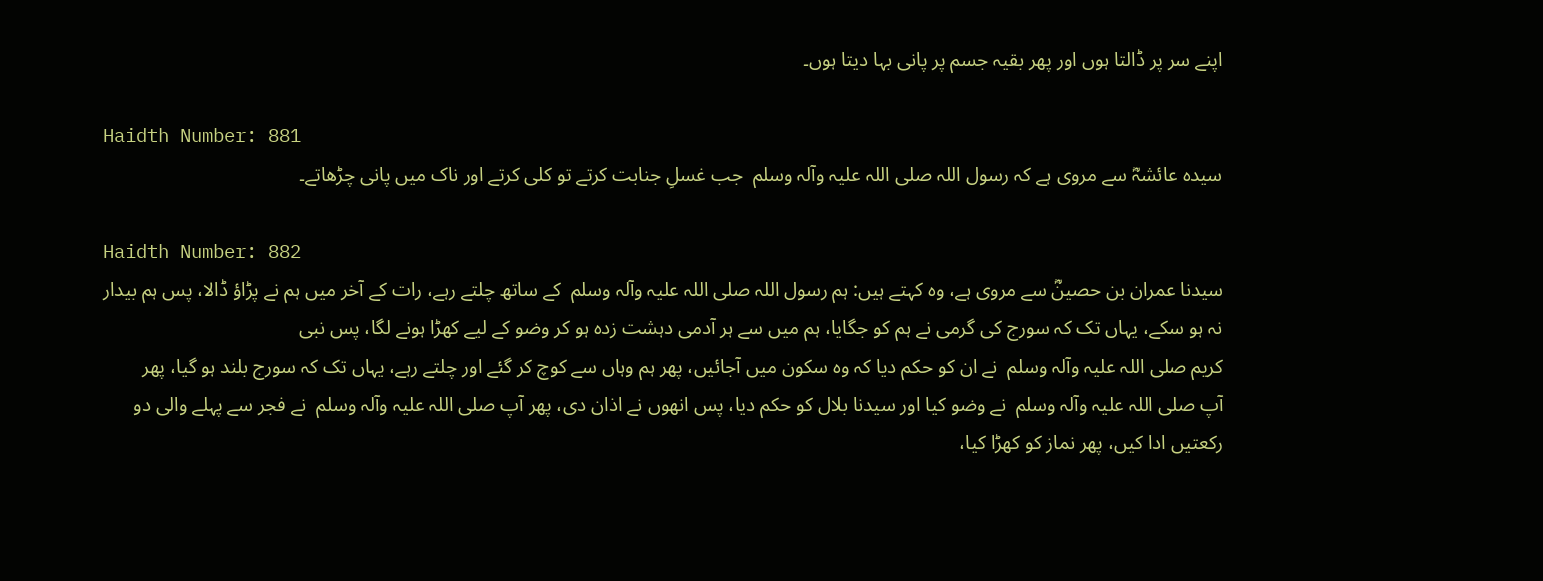اپنے سر پر ڈالتا ہوں اور پھر بقیہ جسم پر پانی بہا دیتا ہوں۔

Haidth Number: 881
سیدہ عائشہؓ سے مروی ہے کہ رسول اللہ ‌صلی ‌اللہ ‌علیہ ‌وآلہ ‌وسلم ‌ جب غسلِ جنابت کرتے تو کلی کرتے اور ناک میں پانی چڑھاتے۔

Haidth Number: 882
سیدنا عمران بن حصینؓ سے مروی ہے، وہ کہتے ہیں: ہم رسول اللہ ‌صلی ‌اللہ ‌علیہ ‌وآلہ ‌وسلم ‌ کے ساتھ چلتے رہے، رات کے آخر میں ہم نے پڑاؤ ڈالا، پس ہم بیدار نہ ہو سکے، یہاں تک کہ سورج کی گرمی نے ہم کو جگایا، ہم میں سے ہر آدمی دہشت زدہ ہو کر وضو کے لیے کھڑا ہونے لگا، پس نبی کریم ‌صلی ‌اللہ ‌علیہ ‌وآلہ ‌وسلم ‌ نے ان کو حکم دیا کہ وہ سکون میں آجائیں، پھر ہم وہاں سے کوچ کر گئے اور چلتے رہے، یہاں تک کہ سورج بلند ہو گیا، پھر آپ ‌صلی ‌اللہ ‌علیہ ‌وآلہ ‌وسلم ‌ نے وضو کیا اور سیدنا بلال کو حکم دیا، پس انھوں نے اذان دی، پھر آپ ‌صلی ‌اللہ ‌علیہ ‌وآلہ ‌وسلم ‌ نے فجر سے پہلے والی دو رکعتیں ادا کیں، پھر نماز کو کھڑا کیا،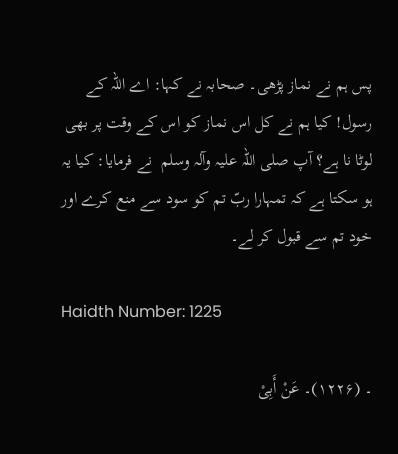پس ہم نے نماز پڑھی۔ صحابہ نے کہا: اے اللہ کے رسول! کیا ہم نے کل اس نماز کو اس کے وقت پر بھی لوٹا نا ہے؟ آپ ‌صلی ‌اللہ ‌علیہ ‌وآلہ ‌وسلم ‌ نے فرمایا: کیا یہ ہو سکتا ہے کہ تمہارا ربّ تم کو سود سے منع کرے اور خود تم سے قبول کر لے۔

Haidth Number: 1225

۔ (۱۲۲۶)۔ عَنْ أَبِیْ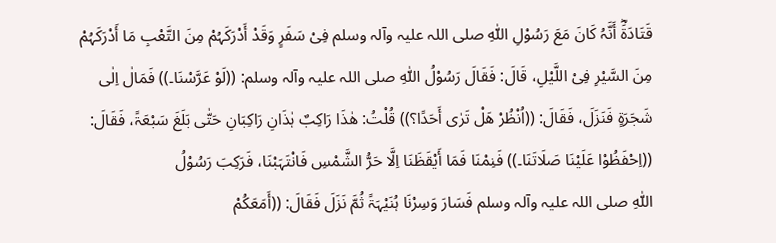قَتَادَۃَؓ أَنَّہُ کَانَ مَعَ رَسُوْلِ اللّٰہِ ‌صلی ‌اللہ ‌علیہ ‌وآلہ ‌وسلم فِیْ سَفَرٍ وَقَدْ أَدْرَکَہُمْ مِنَ التَّعْبِ مَا أَدْرَکَہُمْ مِنَ السَّیْرِ فِیْ اللَّیْلِ، قَالَ: فَقَالَ رَسُوْلُ اللّٰہِ ‌صلی ‌اللہ ‌علیہ ‌وآلہ ‌وسلم: ((لَوْ عَرَّسْنَا۔)) فَمَالٰ اِلٰی شَجَرَۃٍ فَنَزَلَ، فَقَالَ: ((اُنْظُرْ ھَلْ تَرٰی أَحَدًا؟)) قُلْتُ: ھٰذَا رَاکِبٌ ہٰذَانِ رَاکِبَانِ حَتّٰی بَلَغَ سَبْعَۃً، فَقَالَ: ((اِحْفَظُوْا عَلَیْنَا صَلَاتَنَا۔)) فَنِمْنَا فَمَا أَیْقَظَنَا اِلَّا حَرُّ الشَّمْسِ فَانْتَہَبْنَا، فَرَکِبَ رَسُوْلُ اللّٰہِ ‌صلی ‌اللہ ‌علیہ ‌وآلہ ‌وسلم فَسَارَ وَسِرْنَا ہُنَیْہَۃً ثُمَّ نَزَلَ فَقَالَ: ((أَمَعَکُمْ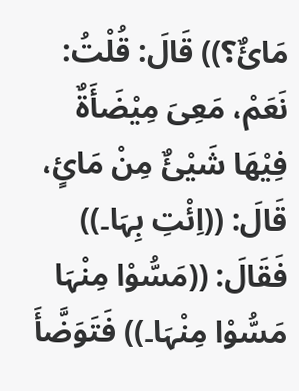مَائٌ؟)) قَالَ: قُلْتُ: نَعَمْ، مَعِیَ مِیْضَأَۃٌ فِیْھَا شَیْئٌ مِنْ مَائٍ، قَالَ: ((اِئْتِ بِہَا۔)) فَقَالَ: ((مَسُّوْا مِنْہَا مَسُّوْا مِنْہَا۔)) فَتَوَضَّأَ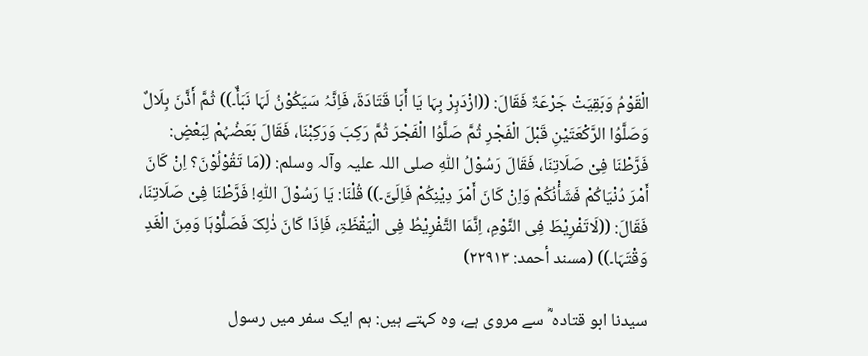الْقَوْمُ وَبَقِیَتْ جَرْعَۃٌ فَقَالَ: ((ازْدَہِرْ بِہَا یَا أَبَا قَتَادَۃَ، فَاِنَّہُ سَیَکُوْنُ لَہَا نَبَأٌ۔)) ثُمَّ أَذَّنَ بِلَالٌ وَصَلَّوُا الرَّکْعَتَیْنِ قَبْلَ الْفَجْرِ ثُمَّ صَلَّوُا الْفَجْرَ ثُمَّ رَکِبَ وَرَکِبْنَا، فَقَالَ بَعَضُہُمْ لِبَعْضٍ: فَرَّطْنَا فِیْ صَلَاتِنَا، فَقَالَ رَسُوْلُ اللّٰہِ ‌صلی ‌اللہ ‌علیہ ‌وآلہ ‌وسلم: ((مَا تَقُوْلُوْنَ؟ اِنْ کَانَ أَمْرَ دُنْیَاکُمْ فَشَأْنُکُمْ وَاِنْ کَانَ أَمْرَ دِیْنِکُمْ فَاِلَیَّ۔)) قُلْنَا: یَا رَسُوْلَ اللّٰہِ! فَرَّطْنَا فِیْ صَلَاتِنَا، فَقَالَ: ((لَاتَفْرِیْطَ فِی النَّوْمِ، اِنَّمَا التَّفْرِیْطُ فِی الْیَقْظَۃِ، فَاِذَا کَانَ ذٰلِکَ فَصَلُّوْہَا وَمِنَ الْغَدِ وَقْتَہَا۔)) (مسند أحمد: ۲۲۹۱۳)

سیدنا ابو قتادہ ؓ سے مروی ہے، وہ کہتے ہیں: ہم ایک سفر میں رسول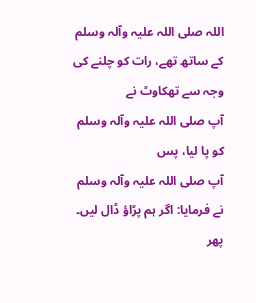اللہ ‌صلی ‌اللہ ‌علیہ ‌وآلہ ‌وسلم ‌ کے ساتھ تھے، رات کو چلنے کی وجہ سے تھکاوٹ نے آپ ‌صلی ‌اللہ ‌علیہ ‌وآلہ ‌وسلم ‌ کو پا لیا، پس آپ ‌صلی ‌اللہ ‌علیہ ‌وآلہ ‌وسلم ‌ نے فرمایا: اگر ہم پڑاؤ ڈال لیں۔ پھر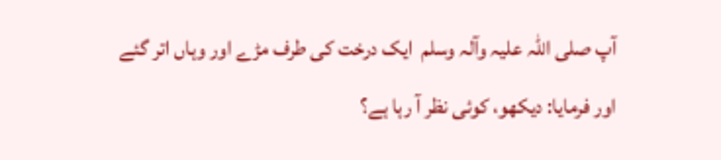آپ ‌صلی ‌اللہ ‌علیہ ‌وآلہ ‌وسلم ‌ ایک درخت کی طرف مڑے اور وہاں اتر گئے اور فرمایا: دیکھو، کوئی نظر آ رہا ہے؟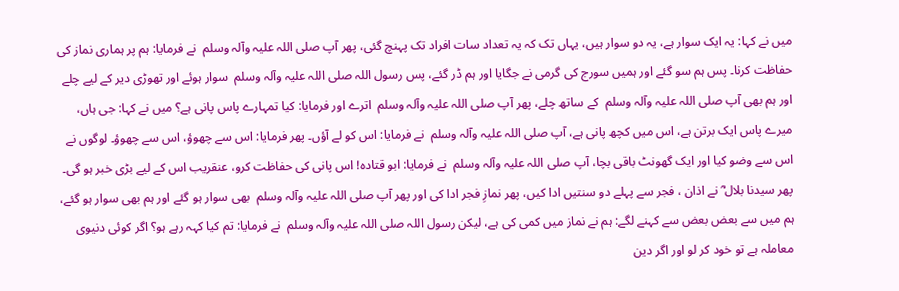میں نے کہا: یہ ایک سوار ہے، یہ دو سوار ہیں، یہاں تک کہ یہ تعداد سات افراد تک پہنچ گئی، پھر آپ ‌صلی ‌اللہ ‌علیہ ‌وآلہ ‌وسلم ‌ نے فرمایا: ہم پر ہماری نماز کی حفاظت کرنا۔ پس ہم سو گئے اور ہمیں سورج کی گرمی نے جگایا اور ہم ڈر گئے، پس رسول اللہ ‌صلی ‌اللہ ‌علیہ ‌وآلہ ‌وسلم ‌ سوار ہوئے اور تھوڑی دیر کے لیے چلے اور ہم بھی آپ ‌صلی ‌اللہ ‌علیہ ‌وآلہ ‌وسلم ‌ کے ساتھ چلے، پھر آپ ‌صلی ‌اللہ ‌علیہ ‌وآلہ ‌وسلم ‌ اترے اور فرمایا: کیا تمہارے پاس پانی ہے؟ میں نے کہا: جی ہاں، میرے پاس ایک برتن ہے، اس میں کچھ پانی ہے، آپ ‌صلی ‌اللہ ‌علیہ ‌وآلہ ‌وسلم ‌ نے فرمایا: اس کو لے آؤں۔ پھر فرمایا: اس سے چھوؤ، اس سے چھوؤ۔ لوگوں نے اس سے وضو کیا اور ایک گھونٹ باقی بچا، آپ ‌صلی ‌اللہ ‌علیہ ‌وآلہ ‌وسلم ‌ نے فرمایا: ابو قتادہ! اس پانی کی حفاظت کرو، عنقریب اس کے لیے بڑی خبر ہو گی۔ پھر سیدنا بلال ؓ نے اذان ، فجر سے پہلے دو سنتیں ادا کیں، پھر نمازِ فجر ادا کی اور پھر آپ ‌صلی ‌اللہ ‌علیہ ‌وآلہ ‌وسلم ‌ بھی سوار ہو گئے اور ہم بھی سوار ہو گئے، ہم میں سے بعض بعض سے کہنے لگے: ہم نے نماز میں کمی کی ہے، لیکن رسول اللہ ‌صلی ‌اللہ ‌علیہ ‌وآلہ ‌وسلم ‌ نے فرمایا: تم کیا کہہ رہے ہو؟ اگر کوئی دنیوی معاملہ ہے تو خود کر لو اور اگر دین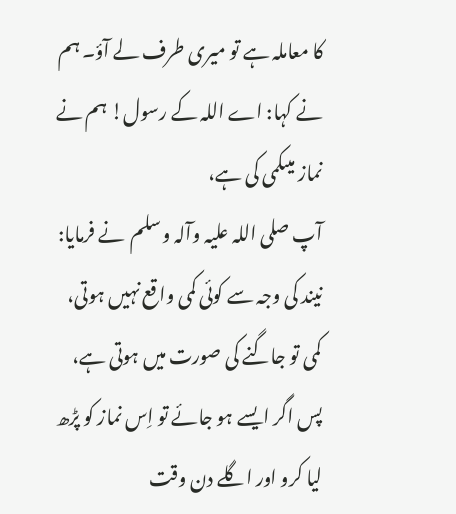کا معاملہ ہے تو میری طرف لے آؤ۔ ہم نے کہا: اے اللہ کے رسول! ہم نے نماز میںکمی کی ہے، آپ ‌صلی ‌اللہ ‌علیہ ‌وآلہ ‌وسلم ‌ نے فرمایا: نیند کی وجہ سے کوئی کمی واقع نہیں ہوتی، کمی تو جاگنے کی صورت میں ہوتی ہے، پس اگر ایسے ہو جائے تو اِس نماز کو پڑھ لیا کرو اور اگلے دن وقت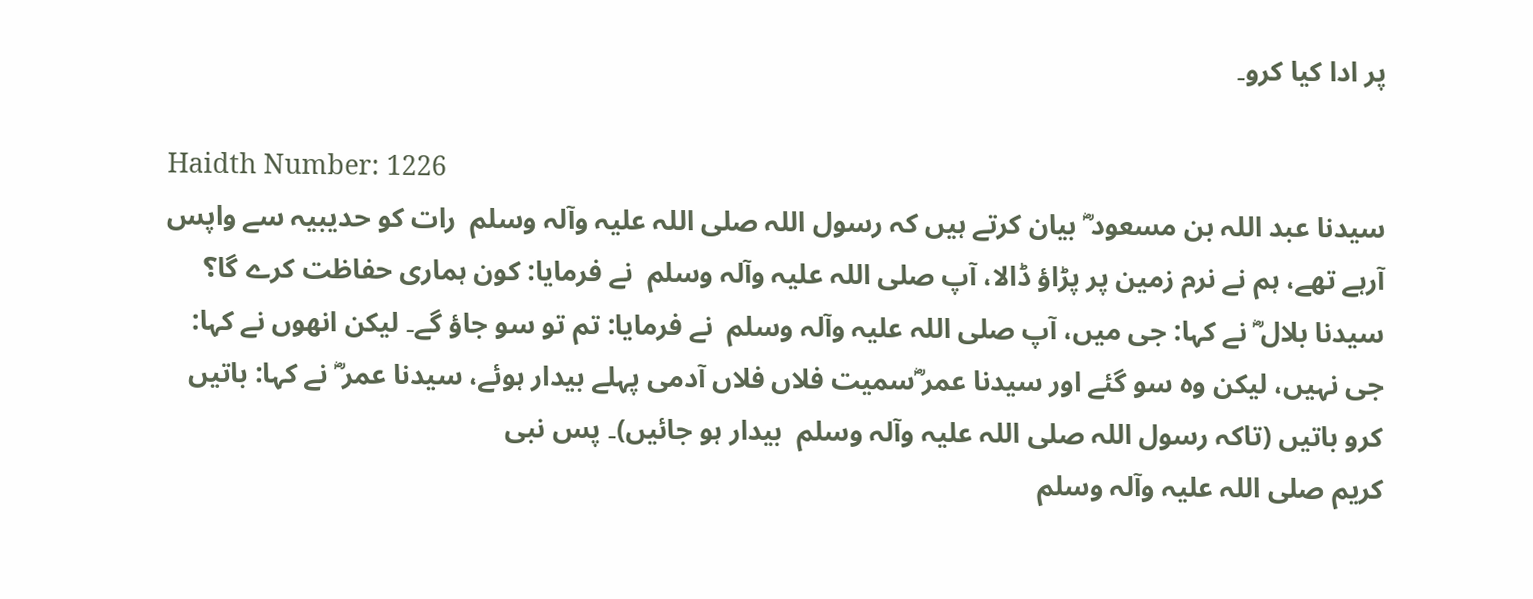پر ادا کیا کرو۔

Haidth Number: 1226
سیدنا عبد اللہ بن مسعود ؓ بیان کرتے ہیں کہ رسول اللہ ‌صلی ‌اللہ ‌علیہ ‌وآلہ ‌وسلم ‌ رات کو حدیبیہ سے واپس آرہے تھے، ہم نے نرم زمین پر پڑاؤ ڈالا، آپ ‌صلی ‌اللہ ‌علیہ ‌وآلہ ‌وسلم ‌ نے فرمایا: کون ہماری حفاظت کرے گا؟ سیدنا بلال ؓ نے کہا: جی میں، آپ ‌صلی ‌اللہ ‌علیہ ‌وآلہ ‌وسلم ‌ نے فرمایا: تم تو سو جاؤ گے۔ لیکن انھوں نے کہا: جی نہیں، لیکن وہ سو گئے اور سیدنا عمر ؓسمیت فلاں فلاں آدمی پہلے بیدار ہوئے، سیدنا عمر ؓ نے کہا: باتیں کرو باتیں (تاکہ رسول اللہ ‌صلی ‌اللہ ‌علیہ ‌وآلہ ‌وسلم ‌ بیدار ہو جائیں)۔ پس نبی کریم ‌صلی ‌اللہ ‌علیہ ‌وآلہ ‌وسلم ‌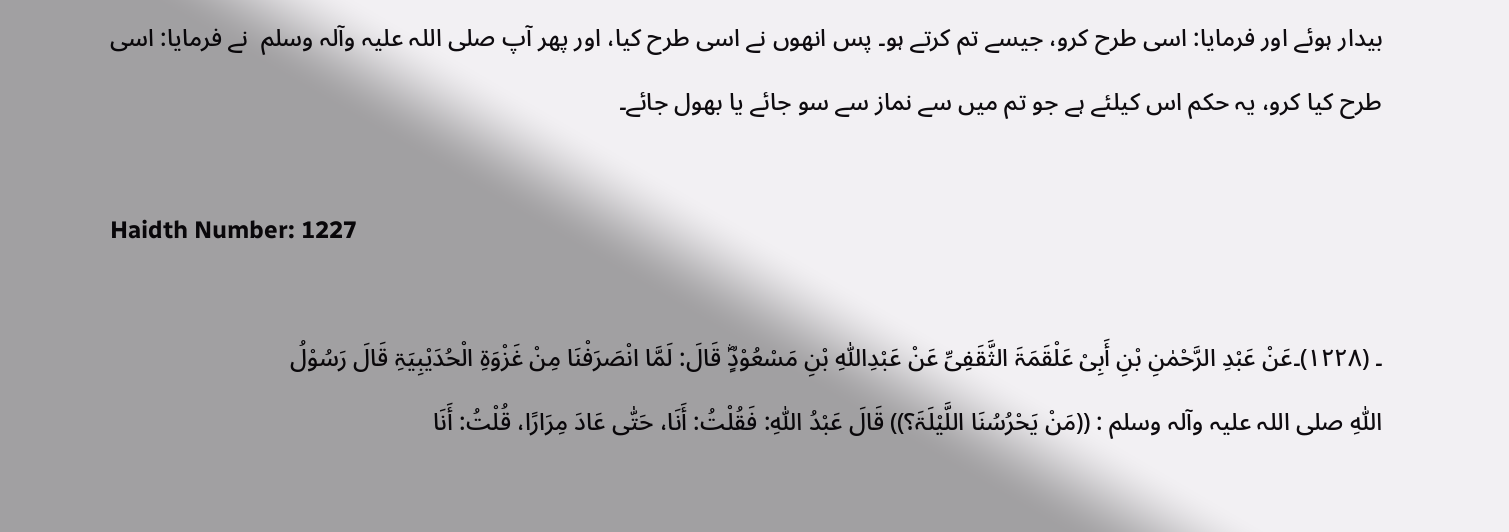بیدار ہوئے اور فرمایا: اسی طرح کرو، جیسے تم کرتے ہو۔ پس انھوں نے اسی طرح کیا، اور پھر آپ ‌صلی ‌اللہ ‌علیہ ‌وآلہ ‌وسلم ‌ نے فرمایا: اسی طرح کیا کرو، یہ حکم اس کیلئے ہے جو تم میں سے نماز سے سو جائے یا بھول جائے۔

Haidth Number: 1227

۔ (۱۲۲۸)۔عَنْ عَبْدِ الرَّحْمٰنِ بْنِ أَبِیْ عَلْقَمَۃَ الثَّقَفِیِّ عَنْ عَبْدِاللّٰہِ بْنِ مَسْعُوْدٍؓ قَالَ: لَمَّا انْصَرَفْنَا مِنْ غَزْوَۃِ الْحُدَیْبِیَۃِ قَالَ رَسُوْلُ اللّٰہِ ‌صلی ‌اللہ ‌علیہ ‌وآلہ ‌وسلم : ((مَنْ یَحْرُسُنَا اللَّیْلَۃَ؟)) قَالَ عَبْدُ اللّٰہِ: فَقُلْتُ: أَنَا، حَتّٰی عَادَ مِرَارًا، قُلْتُ: أَنَا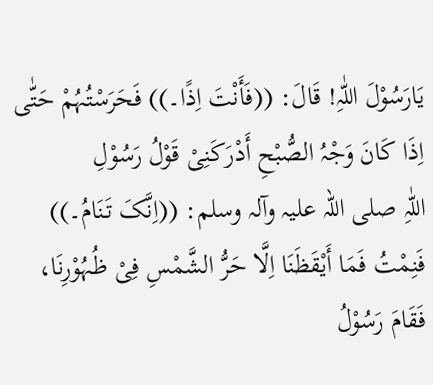یَارَسُوْلَ اللّٰہِ! قَالَ: ((فَأَنْتَ اِذًا۔)) فَحَرَسْتُہُمْ حَتّٰی اِذَا کَانَ وَجْہُ الصُّبْحِ أَدْرَکَنِیْ قَوْلُ رَسُوْلِ اللّٰہِ ‌صلی ‌اللہ ‌علیہ ‌وآلہ ‌وسلم: ((اِنَّکَ تَنَامُ۔)) فَنِمْتُ فَمَا أَیْقَظَنَا اِلَّا حَرُّ الشَّمْسِ فِیْ ظُہُوْرِنَا، فَقَامَ رَسُوْلُ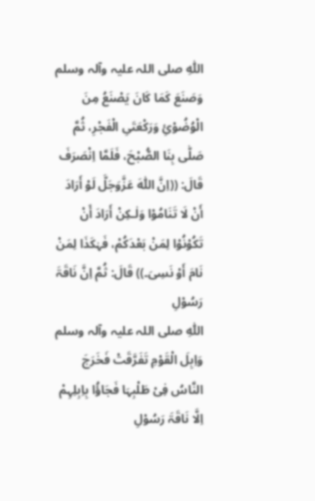اللّٰہِ ‌صلی ‌اللہ ‌علیہ ‌وآلہ ‌وسلم وَصَنَعَ کَمَا کَانَ یَصْنَعُ مِنَ الْوُضُوْئِ وَرَکْعَتَیِ الْفَجْرِ، ثُمَّ صَلّٰی بِنَا الصُّبْحَ، فَلَمَّا اِنْصَرَفَ قَالَ: ((اِنَّ اللّٰہَ عَزَّوَجَلَّ لَوْ أَرَادَ أَنْ لَا تَنَامُوْا وَلٰـکِنْ أَرَادَ أَنْ تَکُوْنُوْا لِمَنْ بَعْدَکُمْ، فَہٰکَذَا لِمَنْ نَامَ أَوْ نَسِیَ۔)) قَالَ: ثُمَّ اِنَّ نَاقَۃَ رَسُوْلِ اللّٰہِ ‌صلی ‌اللہ ‌علیہ ‌وآلہ ‌وسلم وَاِبِلَ الْقَوْمِ تَفَرَّقَتْ فَخَرَجَ النَّاسُ فِیْ طَلْبِہَا فَجَاؤُا بِاِبِلِہِمْ اِلَّا نَاقَۃَ رَسُوْلِ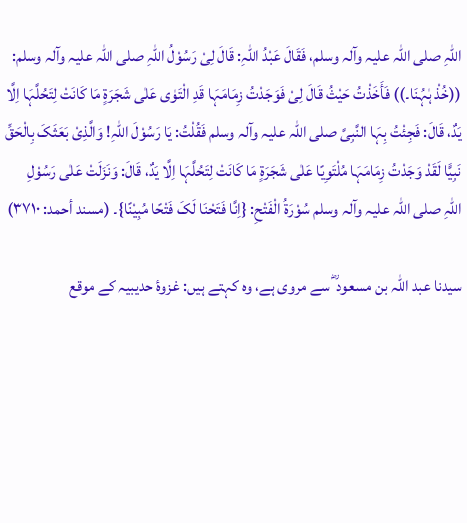اللّٰہِ ‌صلی ‌اللہ ‌علیہ ‌وآلہ ‌وسلم، فَقَالَ عَبْدُ اللّٰہِ: قَالَ لِیْ رَسُوْلُ اللّٰہِ ‌صلی ‌اللہ ‌علیہ ‌وآلہ ‌وسلم: ((خُذْ ہٰہُنَا۔)) فَأَخَذْتُ حَیْثُ قَالَ لِیْ فَوَجَدْتُ زِمَامَہَا قَدِ الْتَوٰی عَلٰی شَجَرَۃٍ مَا کَانَتْ لِتَحُلَّہَا اِلَّا یَدٌ، قَالَ: فَجِئْتُ بِہَا النَّبِیَّ ‌صلی ‌اللہ ‌علیہ ‌وآلہ ‌وسلم فَقُلْتُ: یَا رَسُوْلَ اللّٰہِ! وَالَّذِیْ بَعَثَکَ بِالْحَقِّ نَبِیًّا لَقَدْ وَجَدْتُ زِمَامَہَا مُلْتَوِیًا عَلٰی شَجَرَۃٍ مَا کَانَتْ لِتَحُلَّہَا اِلَّا یَدٌ، قَالَ: وَنَزَلَتْ عَلٰی رَسُوْلِ اللّٰہِ ‌صلی ‌اللہ ‌علیہ ‌وآلہ ‌وسلم سُوْرَۃُ الْفَتْحِ: {اِنَّا فَتَحْنَا لَکَ فَتْحًا مُبِیْنًا}۔ (مسند أحمد: ۳۷۱۰)

سیدنا عبد اللہ بن مسعود ؓ سے مروی ہے، وہ کہتے ہیں: غزوۂ حدیبیہ کے موقع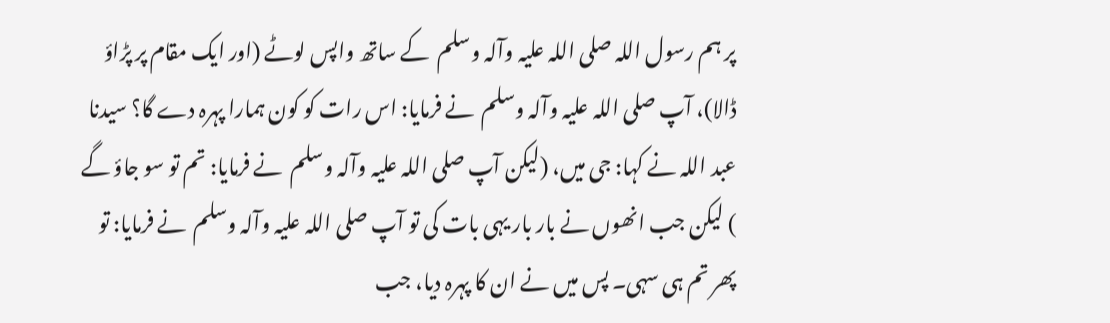پر ہم رسول اللہ ‌صلی ‌اللہ ‌علیہ ‌وآلہ ‌وسلم ‌ کے ساتھ واپس لوٹے (اور ایک مقام پر پڑاؤ ڈالا)، آپ ‌صلی ‌اللہ ‌علیہ ‌وآلہ ‌وسلم ‌ نے فرمایا: اس رات کو کون ہمارا پہرہ دے گا؟ سیدنا عبد اللہ نے کہا: جی میں، (لیکن آپ ‌صلی ‌اللہ ‌علیہ ‌وآلہ ‌وسلم ‌ نے فرمایا: تم تو سو جاؤ گے ) لیکن جب انھوں نے بار بار یہی بات کی تو آپ ‌صلی ‌اللہ ‌علیہ ‌وآلہ ‌وسلم ‌ نے فرمایا: تو پھر تم ہی سہی۔ پس میں نے ان کا پہرہ دیا، جب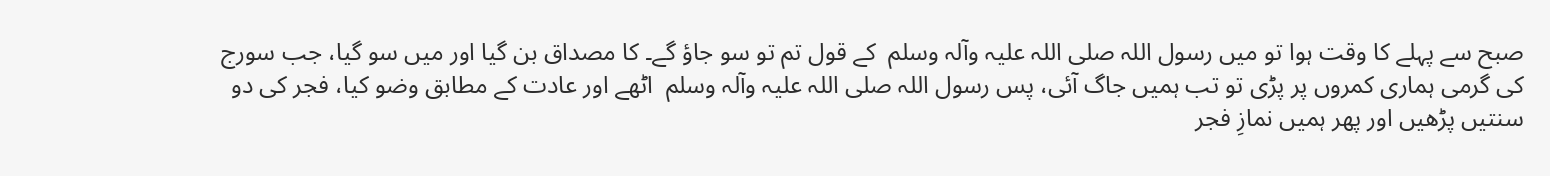صبح سے پہلے کا وقت ہوا تو میں رسول اللہ ‌صلی ‌اللہ ‌علیہ ‌وآلہ ‌وسلم ‌ کے قول تم تو سو جاؤ گے۔ کا مصداق بن گیا اور میں سو گیا، جب سورج کی گرمی ہماری کمروں پر پڑی تو تب ہمیں جاگ آئی، پس رسول اللہ ‌صلی ‌اللہ ‌علیہ ‌وآلہ ‌وسلم ‌ اٹھے اور عادت کے مطابق وضو کیا، فجر کی دو سنتیں پڑھیں اور پھر ہمیں نمازِ فجر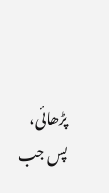پڑھائی، پس جب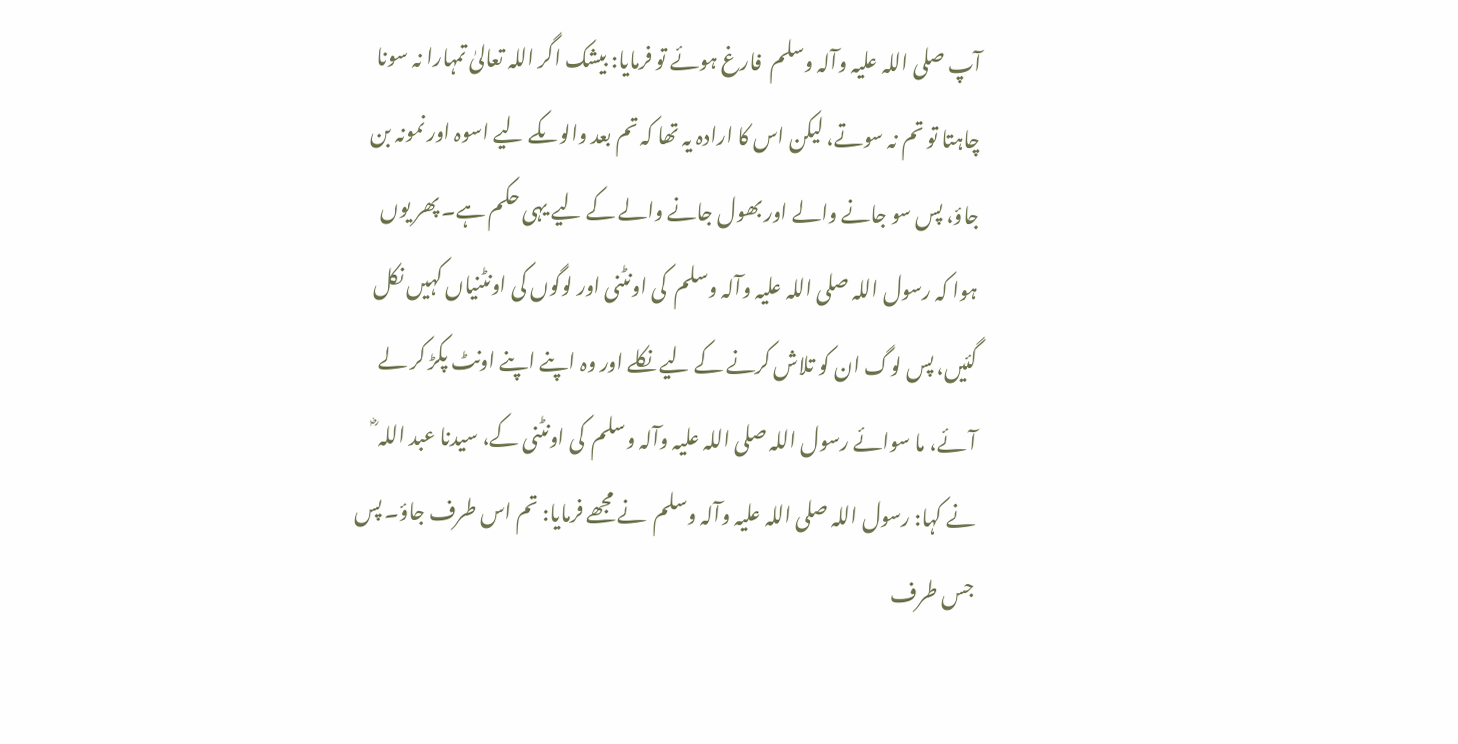آپ ‌صلی ‌اللہ ‌علیہ ‌وآلہ ‌وسلم ‌ فارغ ہوئے تو فرمایا: بیشک اگر اللہ تعالیٰ تمہارا نہ سونا چاہتا تو تم نہ سوتے، لیکن اس کا ارادہ یہ تھا کہ تم بعد والوںکے لیے اسوہ اور نمونہ بن جاؤ، پس سو جانے والے اور بھول جانے والے کے لیے یہی حکم ہے۔ پھر یوں ہوا کہ رسول اللہ ‌صلی ‌اللہ ‌علیہ ‌وآلہ ‌وسلم ‌ کی اونٹنی اور لوگوں کی اونٹنیاں کہیں نکل گئیں، پس لوگ ان کو تلاش کرنے کے لیے نکلے اور وہ اپنے اپنے اونٹ پکڑ کر لے آئے، ما سوائے رسول اللہ ‌صلی ‌اللہ ‌علیہ ‌وآلہ ‌وسلم ‌ کی اونٹنی کے، سیدنا عبد اللہ ؓ نے کہا: رسول اللہ ‌صلی ‌اللہ ‌علیہ ‌وآلہ ‌وسلم ‌ نے مجھے فرمایا: تم اس طرف جاؤ۔ پس جس طرف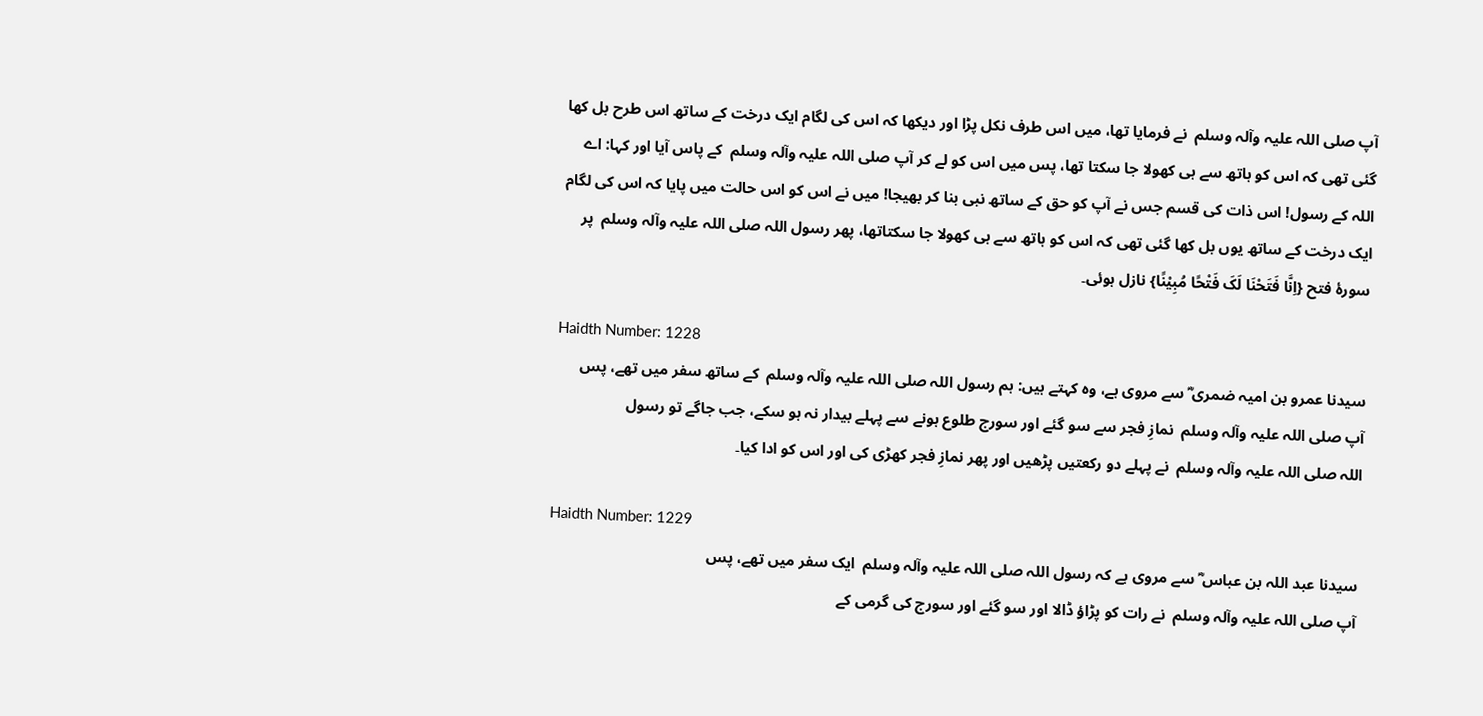آپ ‌صلی ‌اللہ ‌علیہ ‌وآلہ ‌وسلم ‌ نے فرمایا تھا، میں اس طرف نکل پڑا اور دیکھا کہ اس کی لگام ایک درخت کے ساتھ اس طرح بل کھا گئی تھی کہ اس کو ہاتھ سے ہی کھولا جا سکتا تھا، پس میں اس کو لے کر آپ ‌صلی ‌اللہ ‌علیہ ‌وآلہ ‌وسلم ‌ کے پاس آیا اور کہا: اے اللہ کے رسول! اس ذات کی قسم جس نے آپ کو حق کے ساتھ نبی بنا کر بھیجا! میں نے اس کو اس حالت میں پایا کہ اس کی لگام ایک درخت کے ساتھ یوں بل کھا گئی تھی کہ اس کو ہاتھ سے ہی کھولا جا سکتاتھا، پھر رسول اللہ ‌صلی ‌اللہ ‌علیہ ‌وآلہ ‌وسلم ‌ پر سورۂ فتح {اِنَّا فَتَحْنَا لَکَ فَتْحًا مُبِیْنًا} نازل ہوئی۔

Haidth Number: 1228
سیدنا عمرو بن امیہ ضمری ؓ سے مروی ہے، وہ کہتے ہیں: ہم رسول اللہ ‌صلی ‌اللہ ‌علیہ ‌وآلہ ‌وسلم ‌ کے ساتھ سفر میں تھے، پس آپ ‌صلی ‌اللہ ‌علیہ ‌وآلہ ‌وسلم ‌ نمازِ فجر سے سو گئے اور سورج طلوع ہونے سے پہلے بیدار نہ ہو سکے، جب جاگے تو رسول اللہ ‌صلی ‌اللہ ‌علیہ ‌وآلہ ‌وسلم ‌ نے پہلے دو رکعتیں پڑھیں اور پھر نمازِ فجر کھڑی کی اور اس کو ادا کیا۔

Haidth Number: 1229
سیدنا عبد اللہ بن عباس ؓ سے مروی ہے کہ رسول اللہ ‌صلی ‌اللہ ‌علیہ ‌وآلہ ‌وسلم ‌ ایک سفر میں تھے، پس آپ ‌صلی ‌اللہ ‌علیہ ‌وآلہ ‌وسلم ‌ نے رات کو پڑاؤ ڈالا اور سو گئے اور سورج کی گرمی کے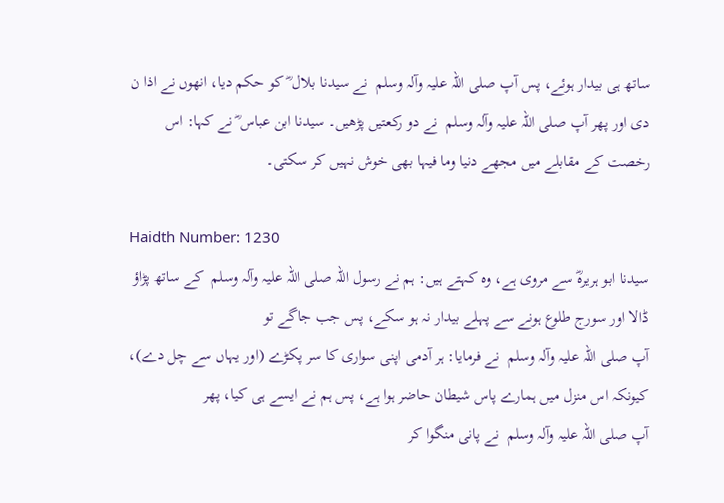ساتھ ہی بیدار ہوئے، پس آپ ‌صلی ‌اللہ ‌علیہ ‌وآلہ ‌وسلم ‌ نے سیدنا بلال ؓ کو حکم دیا، انھوں نے اذا ن دی اور پھر آپ ‌صلی ‌اللہ ‌علیہ ‌وآلہ ‌وسلم ‌ نے دو رکعتیں پڑھیں۔ سیدنا ابن عباس ؓ نے کہا: اس رخصت کے مقابلے میں مجھے دنیا وما فیہا بھی خوش نہیں کر سکتی۔

Haidth Number: 1230
سیدنا ابو ہریرہؓ سے مروی ہے، وہ کہتے ہیں: ہم نے رسول اللہ ‌صلی ‌اللہ ‌علیہ ‌وآلہ ‌وسلم ‌ کے ساتھ پڑاؤ ڈالا اور سورج طلوع ہونے سے پہلے بیدار نہ ہو سکے، پس جب جاگے تو آپ ‌صلی ‌اللہ ‌علیہ ‌وآلہ ‌وسلم ‌ نے فرمایا: ہر آدمی اپنی سواری کا سر پکڑے (اور یہاں سے چل دے)، کیونکہ اس منزل میں ہمارے پاس شیطان حاضر ہوا ہے، پس ہم نے ایسے ہی کیا، پھر آپ ‌صلی ‌اللہ ‌علیہ ‌وآلہ ‌وسلم ‌ نے پانی منگوا کر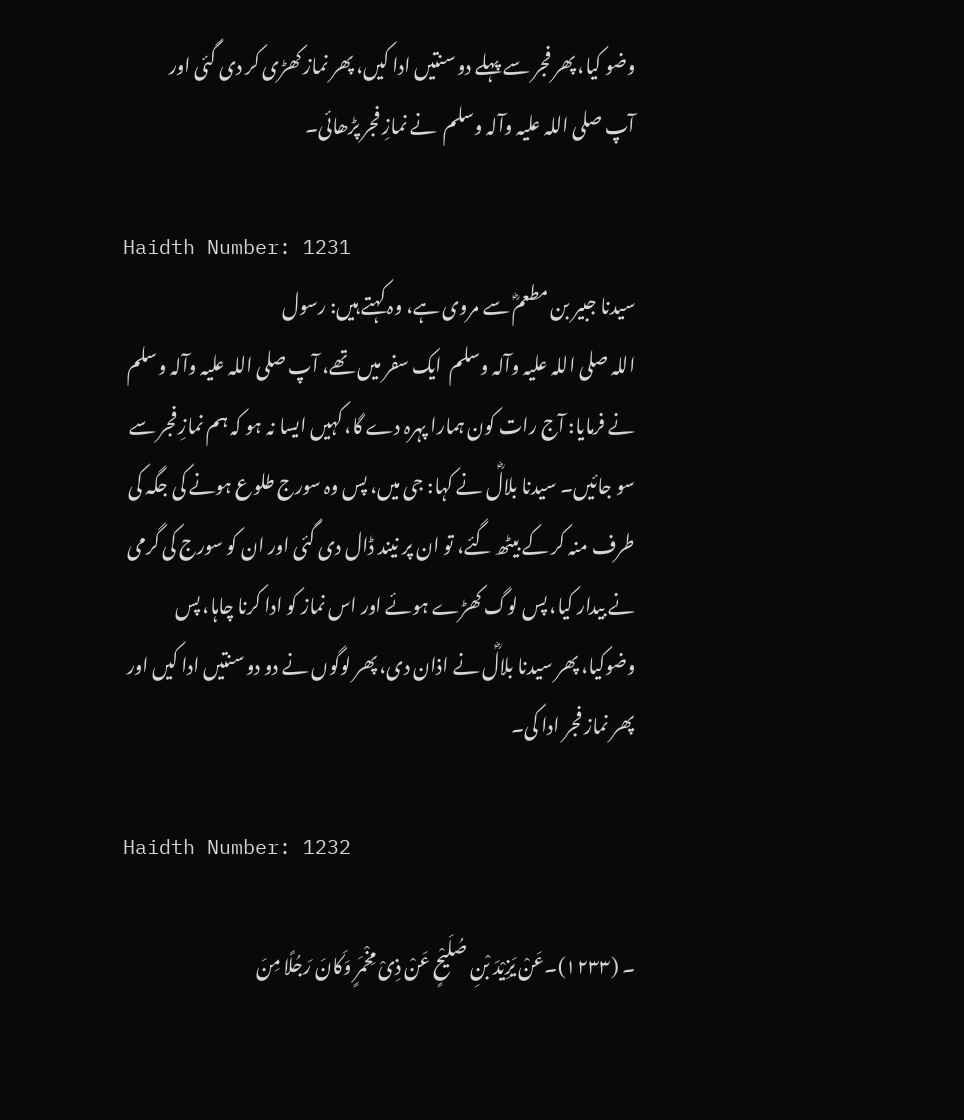وضو کیا، پھر فجر سے پہلے دو سنتیں ادا کیں، پھر نماز کھڑی کر دی گئی اور آپ ‌صلی ‌اللہ ‌علیہ ‌وآلہ ‌وسلم ‌ نے نمازِ فجر پڑھائی۔

Haidth Number: 1231
سیدنا جبیر بن مطعمؓ سے مروی ہے، وہ کہتے ہیں: رسول اللہ ‌صلی ‌اللہ ‌علیہ ‌وآلہ ‌وسلم ‌ ایک سفر میں تھے، آپ ‌صلی ‌اللہ ‌علیہ ‌وآلہ ‌وسلم ‌ نے فرمایا: آج رات کون ہمارا پہرہ دے گا، کہیں ایسا نہ ہو کہ ہم نمازِ فجر سے سو جائیں۔ سیدنا بلالؓ نے کہا: جی میں، پس وہ سورج طلوع ہونے کی جگہ کی طرف منہ کر کے بیٹھ گئے، تو ان پر نیند ڈال دی گئی اور ان کو سورج کی گرمی نے بیدار کیا، پس لوگ کھڑے ہوئے اور اس نماز کو ادا کرنا چاہا، پس وضوکیا، پھر سیدنا بلالؓ نے اذان دی، پھر لوگوں نے دو دو سنتیں ادا کیں اور پھر نماز فجر ادا کی۔

Haidth Number: 1232

۔ (۱۲۳۳)۔عَنْ یَزِیْدَ بْنِ صُلَیْحٍ عَنْ ذِیْ مِخْمَرٍ وَکَانَ رَجُلًا مِنَ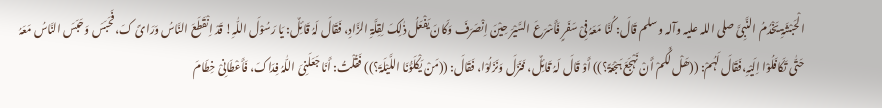الْحَبْشَۃِ یَخْدُمُ النَّبِیَّ ‌صلی ‌اللہ ‌علیہ ‌وآلہ ‌وسلم قَالَ: کُنَّا مَعَہُ فِیْ سَفَرٍ فَأَسْرَعَ السَّیْرَ حِیْنَ اِنْصَرَفَ وَکَانَ یَفْعَلُ ذٰلِکَ لِقِلَّۃِ الزَّادِ، فَقَالَ لَہُ قَائِلٌ: یَا رَسُوْلَ اللّٰہِ! قَدْ اِنْقَطَعَ النَّاسُ وَرَائَ کَ، فَحَبَسَ وَحَبَسَ النَّاسُ مَعَہُ حَتّٰی تَکَافَلُوْا اِلَیْہِ،فَقَالَ لَہُمْ: ((ھَلْ لَکُمْ أَنْ نَہْجَعَ ہَجْعَۃً؟)) أَوْ قَالَ لَہُ قَائِلٌ، فَنَزَلَ وَنَزَلُوْا، فَقَالَ: ((مَنْ یَکْلَؤُنَا اللَّیْلَۃَ؟)) فَقُلْتُ: أَنَا جَعَلَنِیَ اللّٰہُ فِدَاکَ، فَأَعْطَانِیْ خِطَامَ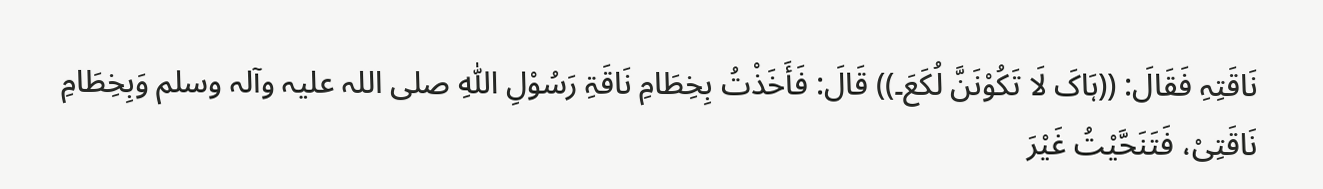نَاقَتِہِ فَقَالَ: ((ہَاکَ لَا تَکُوْنَنَّ لُکَعَ۔)) قَالَ: فَأَخَذْتُ بِخِطَامِ نَاقَۃِ رَسُوْلِ اللّٰہِ ‌صلی ‌اللہ ‌علیہ ‌وآلہ ‌وسلم وَبِخِطَامِ نَاقَتِیْ، فَتَنَحَّیْتُ غَیْرَ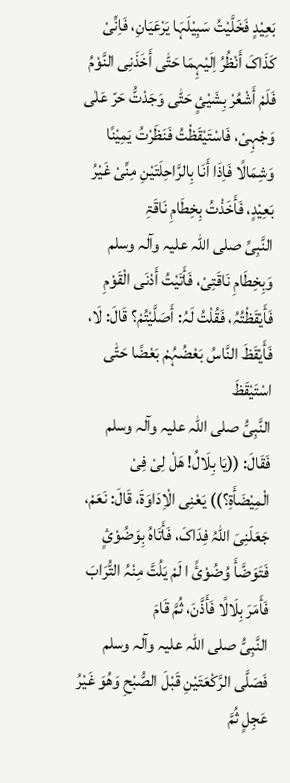بَعِیْدٍ فَخَلَّیْتُ سَبِیْلَہَا یَرْعَیَانِ، فَاِنِّیْ کَذَاکَ أَنْظُرُ اِلَیْہِمَا حَتّٰی أَخَذَنِی النَّوْمُ فَلَمْ أَشْعُرْ بِشَیْئٍ حَتّٰی وَجَدْتُّ حَرّ عَلٰی وَجْہِیْ، فَاسْتَیْقَظْتُ فَنَظَرْتُ یَمِیْنًا وَشِمَالًا فَاِذَا أَنَا بِالرَّاحِلَتَیْنِ مِنِّیْ غَیْرُ بَعِیْدٍ، فَأَخَذْتُ بِخِطَامِ نَاقَۃِ النَّبِیِّ ‌صلی ‌اللہ ‌علیہ ‌وآلہ ‌وسلم وَبِخِطَامِ نَاقَتِیْ، فَأَتَیْتُ أَدْنَی الْقَوْمِ فَأَیْقَظْتُہُ، فَقُلْتُ لَہُ: أَصَلَّیْتُمْ؟ قَالَ: لَا، فَأَیْقَظَ النَّاسُ بَعْضُہُمْ بَعْضًا حَتّٰی اسْتَیْقَظَ النَّبِیُّ ‌صلی ‌اللہ ‌علیہ ‌وآلہ ‌وسلم فَقَالَ: ((یَا بِلَالُ! ھَلْ لِیْ فِیْ الْمِیْضَأَۃِ؟)) یَعْنِی الْاِدَاوَۃَ، قَالَ: نَعَمْ، جَعَلَنِیَ اللّٰہُ فِدَاکَ، فَأَتَاہُ بِوَضُوْئٍ فَتَوَضَّأَ وُضُوْئً ا لَمْ یَلُتَّ مِنْہُ التُّرَابَ فَأَمَرَ بِلَالًا فَأَذَّنَ، ثُمَّ قَامَ النَّبِیُّ ‌صلی ‌اللہ ‌علیہ ‌وآلہ ‌وسلم فَصَلَّی الرَّکْعَتَیْنِ قَبْلَ الصُّبْحِ وَھُوَ غَیْرُ عَجِلٍ ثُمَّ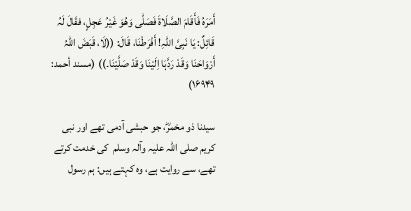أَمَرَہُ فَأَقَامَ الصَّلَاۃَ فَصَلّٰی وَھُوَ غَیْرُ عَجِلٍ، فقَالَ لَہُ قَائِلٌ: یَا نَبِیَّ اللّٰہِ! أَفْرَطْنَا، قَالَ: ((لَا، قَبَضَ اللّٰہُ أَرْوَاحَنَا وَقَدْ رَدَّہَا اِلَیْنَا وَقَدْ صَلَّیْنَا۔)) (مسند أحمد: ۱۶۹۴۹)

سیدنا ذو مخمرؓ، جو حبشی آدمی تھے اور نبی کریم ‌صلی ‌اللہ ‌علیہ ‌وآلہ ‌وسلم ‌ کی خدمت کرتے تھے، سے روایت ہے، وہ کہتے ہیں: ہم رسول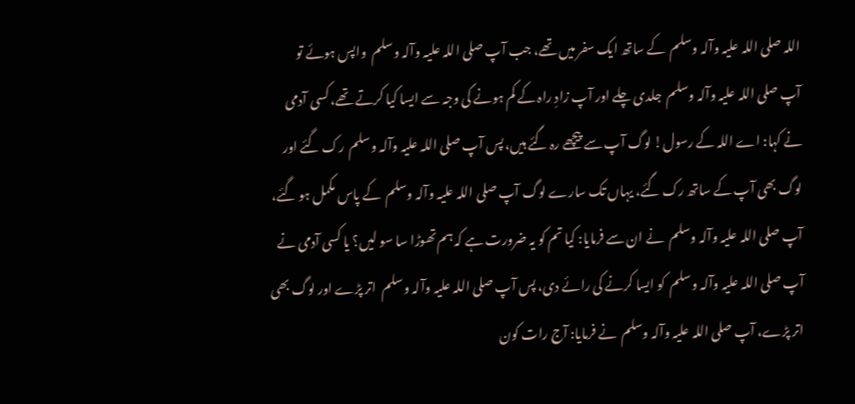اللہ ‌صلی ‌اللہ ‌علیہ ‌وآلہ ‌وسلم ‌ کے ساتھ ایک سفر میں تھے، جب آپ ‌صلی ‌اللہ ‌علیہ ‌وآلہ ‌وسلم ‌ واپس ہوئے تو آپ ‌صلی ‌اللہ ‌علیہ ‌وآلہ ‌وسلم ‌ جلدی چلے اور آپ زادِ راہ کے کم ہونے کی وجہ سے ایسا کیا کرتے تھے، کسی آدمی نے کہا: اے اللہ کے رسول! لوگ آپ سے پیچھے رہ گئے ہیں، پس آپ ‌صلی ‌اللہ ‌علیہ ‌وآلہ ‌وسلم ‌ رک گئے اور لوگ بھی آپ کے ساتھ رک گئے، یہاں تک سارے لوگ آپ ‌صلی ‌اللہ ‌علیہ ‌وآلہ ‌وسلم ‌ کے پاس مکمل ہو گئے، آپ ‌صلی ‌اللہ ‌علیہ ‌وآلہ ‌وسلم ‌ نے ان سے فرمایا: کیا تم کو یہ ضرورت ہے کہ ہم تھوڑا سا سو لیں؟ یا کسی آدمی نے آپ ‌صلی ‌اللہ ‌علیہ ‌وآلہ ‌وسلم ‌ کو ایسا کرنے کی رائے دی، پس آپ ‌صلی ‌اللہ ‌علیہ ‌وآلہ ‌وسلم ‌ اتر پڑے اور لوگ بھی اتر پڑے، آپ ‌صلی ‌اللہ ‌علیہ ‌وآلہ ‌وسلم ‌ نے فرمایا: آج رات کون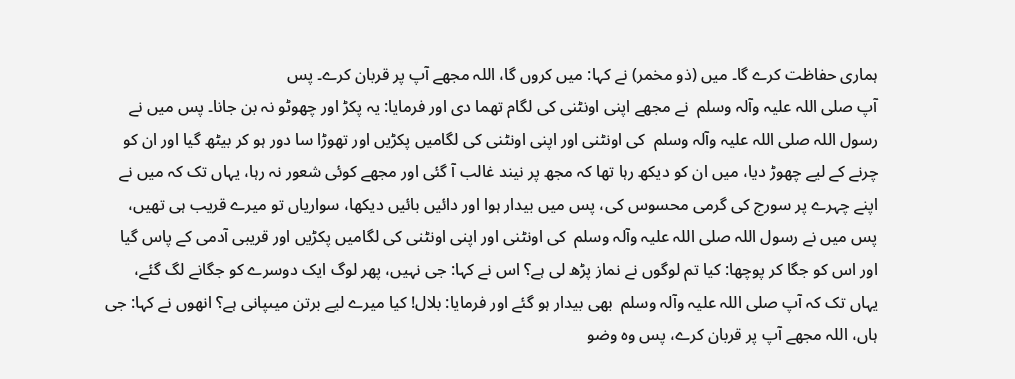ہماری حفاظت کرے گا۔ میں (ذو مخمر) نے کہا: میں کروں گا، اللہ مجھے آپ پر قربان کرے۔ پس آپ ‌صلی ‌اللہ ‌علیہ ‌وآلہ ‌وسلم ‌ نے مجھے اپنی اونٹنی کی لگام تھما دی اور فرمایا: یہ پکڑ اور چھوٹو نہ بن جانا۔ پس میں نے رسول اللہ ‌صلی ‌اللہ ‌علیہ ‌وآلہ ‌وسلم ‌ کی اونٹنی اور اپنی اونٹنی کی لگامیں پکڑیں اور تھوڑا سا دور ہو کر بیٹھ گیا اور ان کو چرنے کے لیے چھوڑ دیا، میں ان کو دیکھ رہا تھا کہ مجھ پر نیند غالب آ گئی اور مجھے کوئی شعور نہ رہا، یہاں تک کہ میں نے اپنے چہرے پر سورج کی گرمی محسوس کی، پس میں بیدار ہوا اور دائیں بائیں دیکھا، سواریاں تو میرے قریب ہی تھیں، پس میں نے رسول اللہ ‌صلی ‌اللہ ‌علیہ ‌وآلہ ‌وسلم ‌ کی اونٹنی اور اپنی اونٹنی کی لگامیں پکڑیں اور قریبی آدمی کے پاس گیا اور اس کو جگا کر پوچھا: کیا تم لوگوں نے نماز پڑھ لی ہے؟ اس نے کہا: جی نہیں، پھر لوگ ایک دوسرے کو جگانے لگ گئے، یہاں تک کہ آپ ‌صلی ‌اللہ ‌علیہ ‌وآلہ ‌وسلم ‌ بھی بیدار ہو گئے اور فرمایا: بلال! کیا میرے لیے برتن میںپانی ہے؟ انھوں نے کہا: جی ہاں، اللہ مجھے آپ پر قربان کرے، پس وہ وضو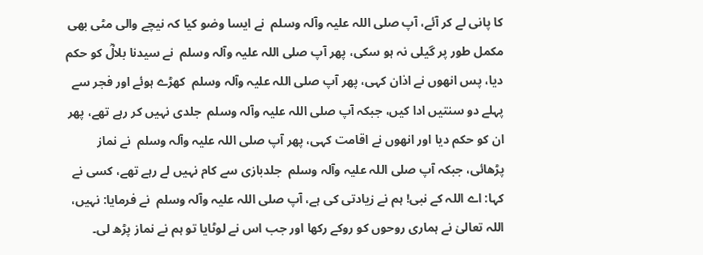کا پانی لے کر آئے، آپ ‌صلی ‌اللہ ‌علیہ ‌وآلہ ‌وسلم ‌ نے ایسا وضو کیا کہ نیچے والی مٹی بھی مکمل طور پر گیلی نہ ہو سکی، پھر آپ ‌صلی ‌اللہ ‌علیہ ‌وآلہ ‌وسلم ‌ نے سیدنا بلالؓ کو حکم دیا، پس انھوں نے اذان کہی، پھر آپ ‌صلی ‌اللہ ‌علیہ ‌وآلہ ‌وسلم ‌ کھڑے ہوئے اور فجر سے پہلے دو سنتیں ادا کیں، جبکہ آپ ‌صلی ‌اللہ ‌علیہ ‌وآلہ ‌وسلم ‌ جلدی نہیں کر رہے تھے، پھر ان کو حکم دیا اور انھوں نے اقامت کہی، پھر آپ ‌صلی ‌اللہ ‌علیہ ‌وآلہ ‌وسلم ‌ نے نماز پڑھائی، جبکہ آپ ‌صلی ‌اللہ ‌علیہ ‌وآلہ ‌وسلم ‌ جلدبازی سے کام نہیں لے رہے تھے، کسی نے کہا: اے اللہ کے نبی! ہم نے زیادتی کی ہے، آپ ‌صلی ‌اللہ ‌علیہ ‌وآلہ ‌وسلم ‌ نے فرمایا: نہیں، اللہ تعالیٰ نے ہماری روحوں کو روکے رکھا اور جب اس نے لوٹایا تو ہم نے نماز پڑھ لی۔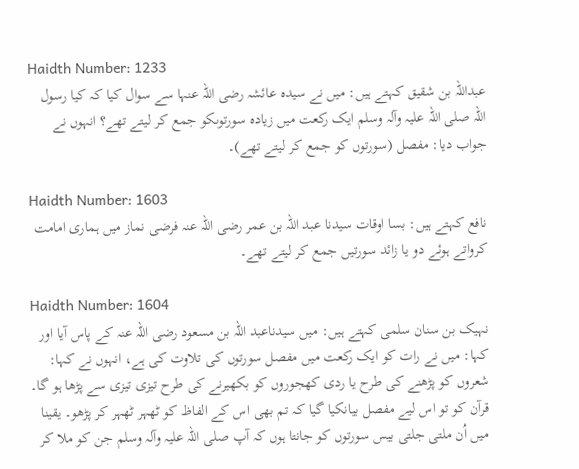Haidth Number: 1233
عبداللہ بن شقیق کہتے ہیں: میں نے سیدہ عائشہ ‌رضی ‌اللہ ‌عنہا سے سوال کیا کہ کیا رسول اللہ ‌صلی ‌اللہ ‌علیہ ‌وآلہ ‌وسلم ایک رکعت میں زیادہ سورتوںکو جمع کر لیتے تھے؟ انہوں نے جواب دیا: مفصل (سورتوں کو جمع کر لیتے تھے)۔

Haidth Number: 1603
نافع کہتے ہیں: بسا اوقات سیدنا عبد اللہ بن عمر ‌رضی ‌اللہ ‌عنہ فرضی نماز میں ہماری امامت کرواتے ہوئے دو یا زائد سورتیں جمع کر لیتے تھے۔

Haidth Number: 1604
نہیک بن سنان سلمی کہتے ہیں: میں سیدناعبد اللہ بن مسعود ‌رضی ‌اللہ ‌عنہ کے پاس آیا اور کہا: میں نے رات کو ایک رکعت میں مفصل سورتوں کی تلاوت کی ہے، انہوں نے کہا: شعروں کو پڑھنے کی طرح یا ردی کھجوروں کو بکھیرنے کی طرح تیزی تیزی سے پڑھا ہو گا۔ قرآن کو تو اس لیے مفصل بیانکیا گیا کہ تم بھی اس کے الفاظ کو ٹھہر ٹھہر کر پڑھو۔ یقینا میں اُن ملتی جلتی بیس سورتوں کو جانتا ہوں کہ آپ ‌صلی ‌اللہ ‌علیہ ‌وآلہ ‌وسلم جن کو ملا کر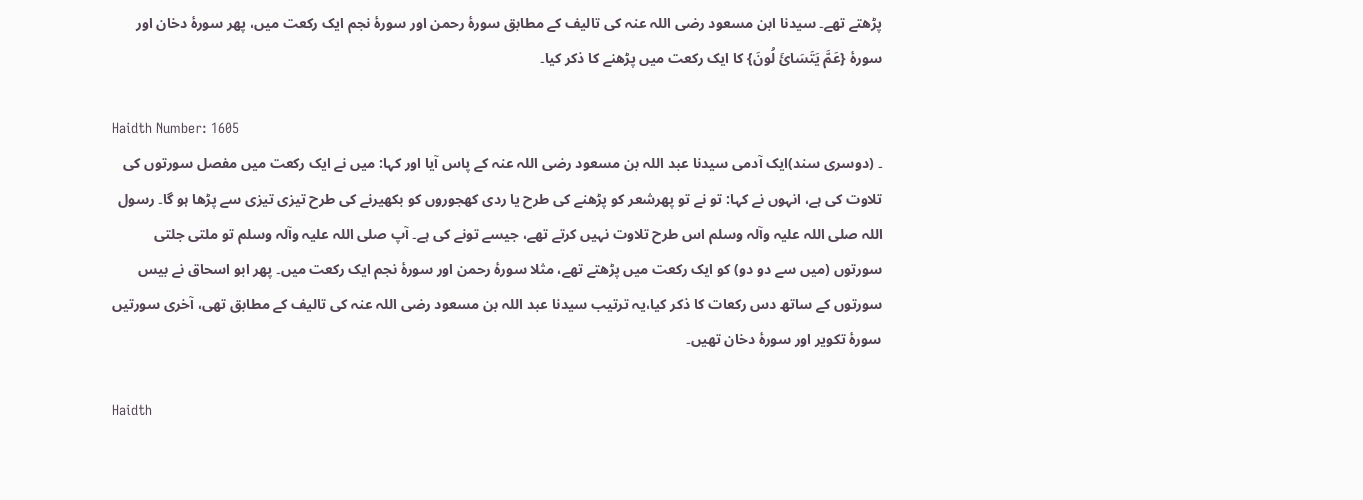پڑھتے تھے۔ سیدنا ابن مسعود ‌رضی ‌اللہ ‌عنہ کی تالیف کے مطابق سورۂ رحمن اور سورۂ نجم ایک رکعت میں، پھر سورۂ دخان اور سورۂ {عَمَّ یَتَسَائَ لُونَ} کا ایک رکعت میں پڑھنے کا ذکر کیا۔

Haidth Number: 1605
۔ (دوسری سند)ایک آدمی سیدنا عبد اللہ بن مسعود ‌رضی ‌اللہ ‌عنہ کے پاس آیا اور کہا: میں نے ایک رکعت میں مفصل سورتوں کی تلاوت کی ہے، انہوں نے کہا: تو نے تو پھرشعر کو پڑھنے کی طرح یا ردی کھجوروں کو بکھیرنے کی طرح تیزی تیزی سے پڑھا ہو گا۔ رسول اللہ ‌صلی ‌اللہ ‌علیہ ‌وآلہ ‌وسلم اس طرح تلاوت نہیں کرتے تھے، جیسے تونے کی ہے۔ آپ ‌صلی ‌اللہ ‌علیہ ‌وآلہ ‌وسلم تو ملتی جلتی سورتوں (میں سے دو دو) کو ایک رکعت میں پڑھتے تھے، مثلا سورۂ رحمن اور سورۂ نجم ایک رکعت میں۔ پھر ابو اسحاق نے بیس سورتوں کے ساتھ دس رکعات کا ذکر کیا،یہ ترتیب سیدنا عبد اللہ بن مسعود ‌رضی ‌اللہ ‌عنہ کی تالیف کے مطابق تھی، آخری سورتیں سورۂ تکویر اور سورۂ دخان تھیں۔

Haidth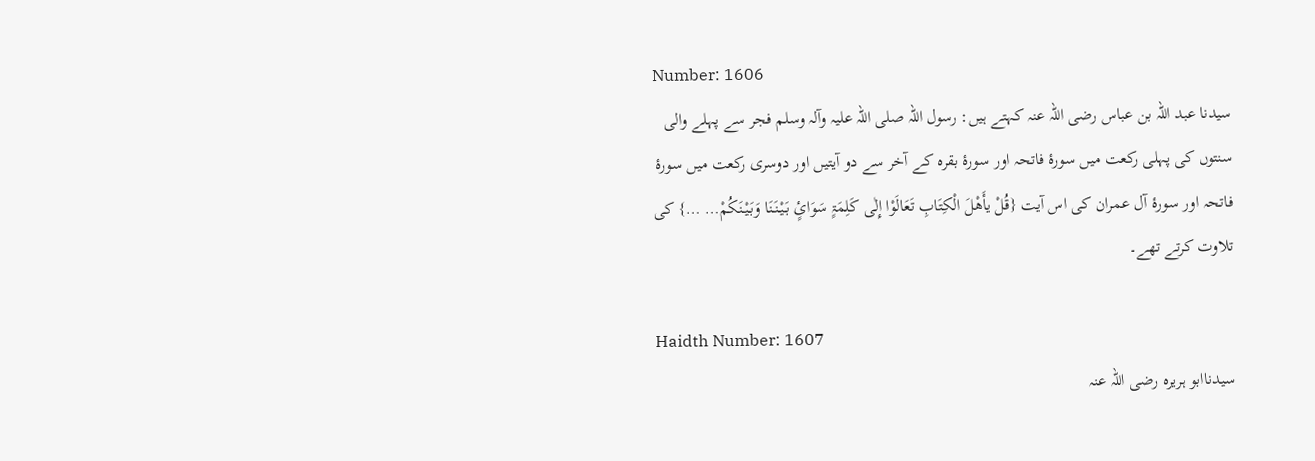Number: 1606
سیدنا عبد اللہ بن عباس ‌رضی ‌اللہ ‌عنہ کہتے ہیں: رسول اللہ ‌صلی ‌اللہ ‌علیہ ‌وآلہ ‌وسلم فجر سے پہلے والی سنتوں کی پہلی رکعت میں سورۂ فاتحہ اور سورۂ بقرہ کے آخر سے دو آیتیں اور دوسری رکعت میں سورۂ فاتحہ اور سورۂ آل عمران کی اس آیت {قُلْ یأَھْلَ الْکِتَابِ تَعَالَوْا إِلٰی کَلِمَۃٍ سَوَائٍ بَیْنَنَا وَبَیْنَکُمْ… …} کی تلاوت کرتے تھے۔

Haidth Number: 1607
سیدناابو ہریرہ ‌رضی ‌اللہ ‌عنہ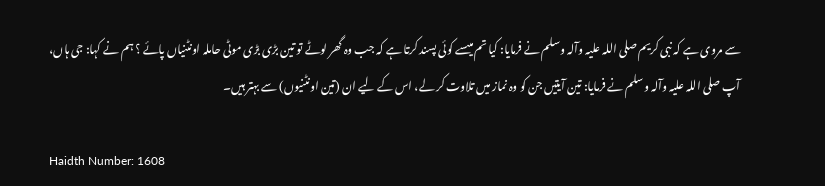سے مروی ہے کہ نبی کریم ‌صلی ‌اللہ ‌علیہ ‌وآلہ ‌وسلم نے فرمایا: کیا تم میںسے کوئی پسند کرتا ہے کہ جب وہ گھر لوٹے تو تین بڑی بڑی موٹی حاملہ اونٹنیاں پائے ؟ ہم نے کہا: جی ہاں، آپ ‌صلی ‌اللہ ‌علیہ ‌وآلہ ‌وسلم نے فرمایا: تین آیتیں جن کو وہ نماز میں تلاوت کر لے، اس کے لیے ان (تین اونٹنیوں) سے بہتر ہیں۔

Haidth Number: 1608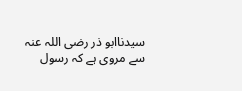سیدناابو ذر ‌رضی ‌اللہ ‌عنہ سے مروی ہے کہ رسول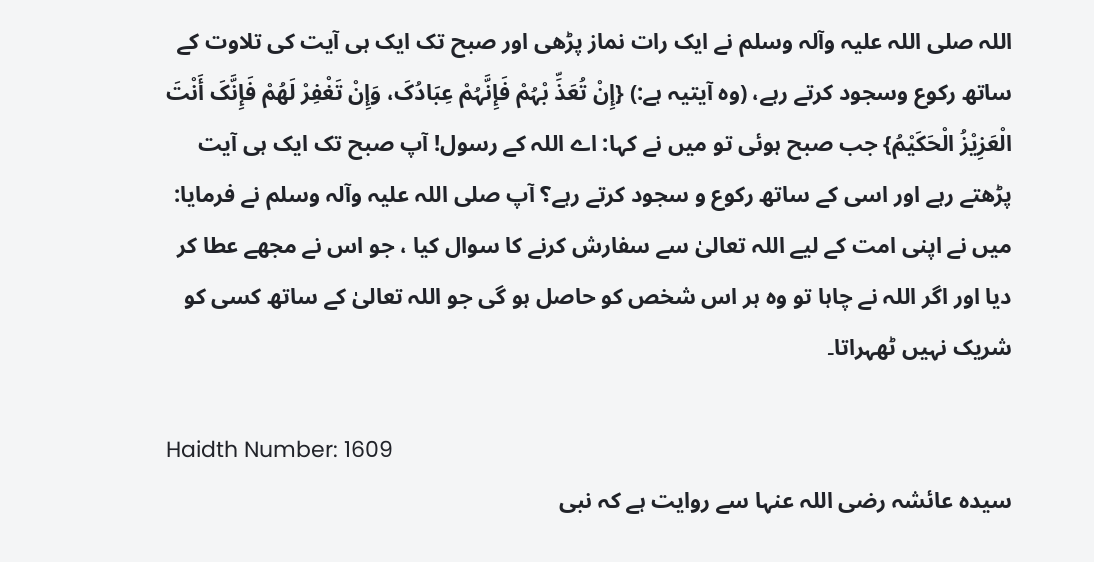اللہ ‌صلی ‌اللہ ‌علیہ ‌وآلہ ‌وسلم نے ایک رات نماز پڑھی اور صبح تک ایک ہی آیت کی تلاوت کے ساتھ رکوع وسجود کرتے رہے، (وہ آیتیہ ہے:) {إِنْ تُعَذِّ بْہُمْ فَإِنَّہُمْ عِبَادُکَ، وَإِنْ تَغْفِرْ لَھُمْ فَإِنَّکَ أَنْتَ الْعَزِیْزُ الْحَکَیْمُ} جب صبح ہوئی تو میں نے کہا: اے اللہ کے رسول! آپ صبح تک ایک ہی آیت پڑھتے رہے اور اسی کے ساتھ رکوع و سجود کرتے رہے؟ آپ ‌صلی ‌اللہ ‌علیہ ‌وآلہ ‌وسلم نے فرمایا: میں نے اپنی امت کے لیے اللہ تعالیٰ سے سفارش کرنے کا سوال کیا ، جو اس نے مجھے عطا کر دیا اور اگر اللہ نے چاہا تو وہ ہر اس شخص کو حاصل ہو گی جو اللہ تعالیٰ کے ساتھ کسی کو شریک نہیں ٹھہراتا۔

Haidth Number: 1609
سیدہ عائشہ ‌رضی ‌اللہ ‌عنہا سے روایت ہے کہ نبی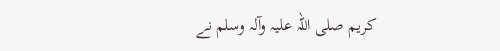کریم ‌صلی ‌اللہ ‌علیہ ‌وآلہ ‌وسلم نے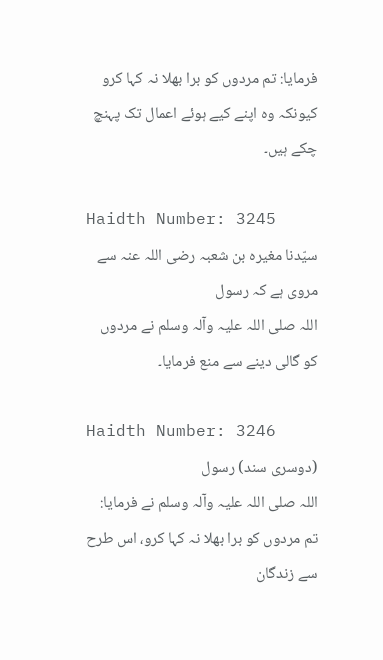فرمایا: تم مردوں کو برا بھلا نہ کہا کرو کیونکہ وہ اپنے کیے ہوئے اعمال تک پہنچ چکے ہیں۔

Haidth Number: 3245
سیّدنا مغیرہ بن شعبہ ‌رضی ‌اللہ ‌عنہ سے مروی ہے کہ رسول اللہ ‌صلی ‌اللہ ‌علیہ ‌وآلہ ‌وسلم نے مردوں کو گالی دینے سے منع فرمایا۔

Haidth Number: 3246
(دوسری سند) رسول اللہ ‌صلی ‌اللہ ‌علیہ ‌وآلہ ‌وسلم نے فرمایا: تم مردوں کو برا بھلا نہ کہا کرو، اس طرح سے زندگان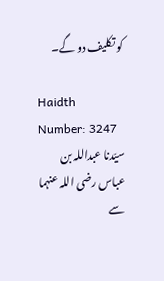کو تکلیف دو گے۔

Haidth Number: 3247
سیّدنا عبداللہ بن عباس ‌رضی ‌اللہ ‌عنہما سے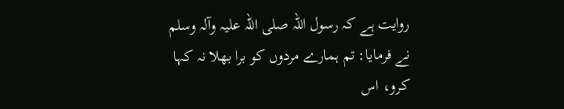روایت ہے کہ رسول اللہ ‌صلی ‌اللہ ‌علیہ ‌وآلہ ‌وسلم نے فرمایا: تم ہمارے مردوں کو برا بھلا نہ کہا کرو، اس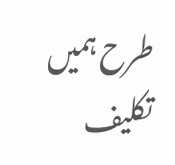طرح ہمیں تکلیف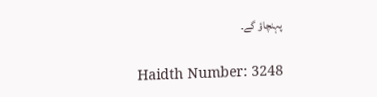پہنچاؤ گے۔

Haidth Number: 3248